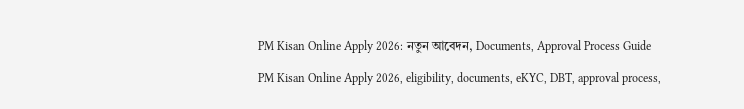PM Kisan Online Apply 2026: নতুন আবেদন, Documents, Approval Process Guide

PM Kisan Online Apply 2026, eligibility, documents, eKYC, DBT, approval process,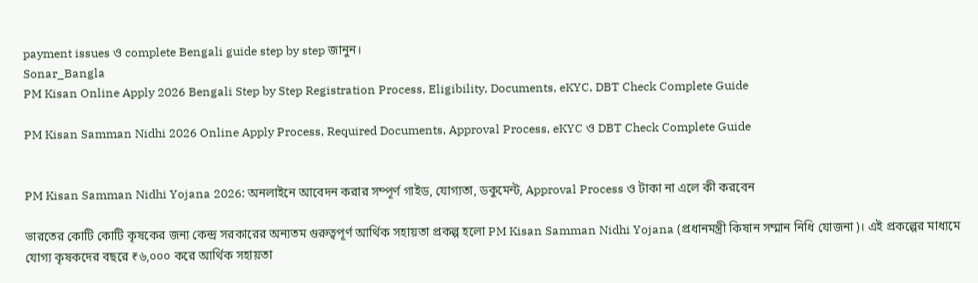payment issues ও complete Bengali guide step by step জানুন।
Sonar_Bangla
PM Kisan Online Apply 2026 Bengali Step by Step Registration Process, Eligibility, Documents, eKYC, DBT Check Complete Guide

PM Kisan Samman Nidhi 2026 Online Apply Process, Required Documents, Approval Process, eKYC ও DBT Check Complete Guide


PM Kisan Samman Nidhi Yojana 2026: অনলাইনে আবেদন করার সম্পূর্ণ গাইড, যোগ্যতা, ডকুমেন্ট, Approval Process ও টাকা না এলে কী করবেন

ভারতের কোটি কোটি কৃষকের জন্য কেন্দ্র সরকারের অন্যতম গুরুত্বপূর্ণ আর্থিক সহায়তা প্রকল্প হলো PM Kisan Samman Nidhi Yojana (প্রধানমন্ত্রী কিষান সম্মান নিধি যোজনা)। এই প্রকল্পের মাধ্যমে যোগ্য কৃষকদের বছরে ₹৬,০০০ করে আর্থিক সহায়তা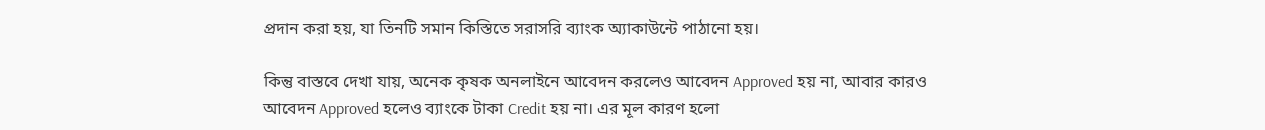প্রদান করা হয়, যা তিনটি সমান কিস্তিতে সরাসরি ব্যাংক অ্যাকাউন্টে পাঠানো হয়।

কিন্তু বাস্তবে দেখা যায়, অনেক কৃষক অনলাইনে আবেদন করলেও আবেদন Approved হয় না, আবার কারও আবেদন Approved হলেও ব্যাংকে টাকা Credit হয় না। এর মূল কারণ হলো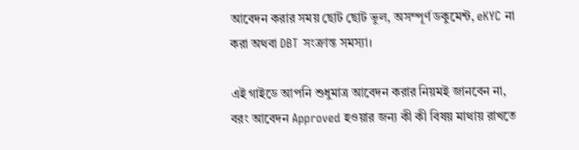আবেদন করার সময় ছোট ছোট ভুল, অসম্পূর্ণ ডকুমেন্ট, eKYC না করা অথবা DBT সংক্রান্ত সমস্যা।

এই গাইডে আপনি শুধুমাত্র আবেদন করার নিয়মই জানবেন না, বরং আবেদন Approved হওয়ার জন্য কী কী বিষয় মাথায় রাখতে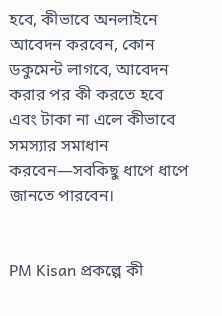হবে, কীভাবে অনলাইনে আবেদন করবেন, কোন ডকুমেন্ট লাগবে, আবেদন করার পর কী করতে হবে এবং টাকা না এলে কীভাবে সমস্যার সমাধান করবেন—সবকিছু ধাপে ধাপে জানতে পারবেন।


PM Kisan প্রকল্পে কী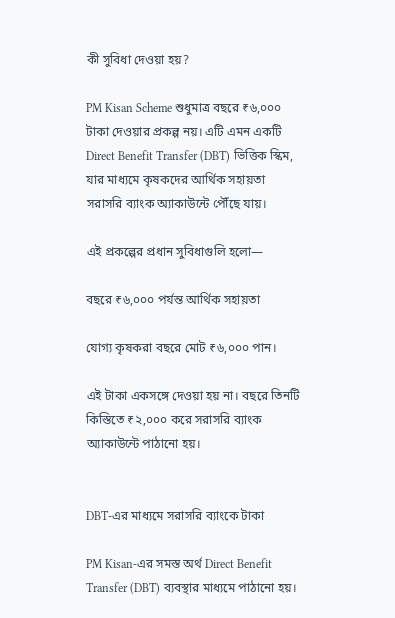কী সুবিধা দেওয়া হয়?

PM Kisan Scheme শুধুমাত্র বছরে ₹৬,০০০ টাকা দেওয়ার প্রকল্প নয়। এটি এমন একটি Direct Benefit Transfer (DBT) ভিত্তিক স্কিম, যার মাধ্যমে কৃষকদের আর্থিক সহায়তা সরাসরি ব্যাংক অ্যাকাউন্টে পৌঁছে যায়।

এই প্রকল্পের প্রধান সুবিধাগুলি হলো—

বছরে ₹৬,০০০ পর্যন্ত আর্থিক সহায়তা

যোগ্য কৃষকরা বছরে মোট ₹৬,০০০ পান।

এই টাকা একসঙ্গে দেওয়া হয় না। বছরে তিনটি কিস্তিতে ₹২,০০০ করে সরাসরি ব্যাংক অ্যাকাউন্টে পাঠানো হয়।


DBT-এর মাধ্যমে সরাসরি ব্যাংকে টাকা

PM Kisan-এর সমস্ত অর্থ Direct Benefit Transfer (DBT) ব্যবস্থার মাধ্যমে পাঠানো হয়।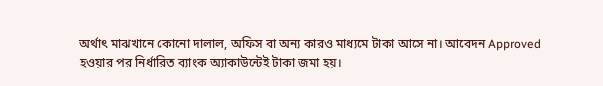অর্থাৎ মাঝখানে কোনো দালাল, অফিস বা অন্য কারও মাধ্যমে টাকা আসে না। আবেদন Approved হওয়ার পর নির্ধারিত ব্যাংক অ্যাকাউন্টেই টাকা জমা হয়।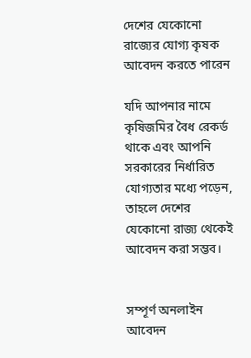দেশের যেকোনো রাজ্যের যোগ্য কৃষক আবেদন করতে পারেন

যদি আপনার নামে কৃষিজমির বৈধ রেকর্ড থাকে এবং আপনি সরকারের নির্ধারিত যোগ্যতার মধ্যে পড়েন, তাহলে দেশের যেকোনো রাজ্য থেকেই আবেদন করা সম্ভব।


সম্পূর্ণ অনলাইন আবেদন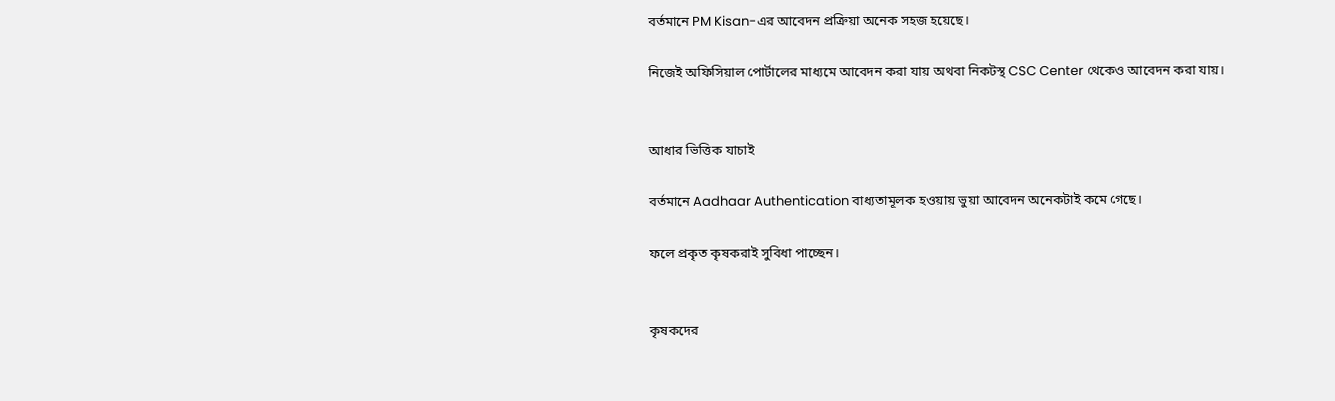বর্তমানে PM Kisan-এর আবেদন প্রক্রিয়া অনেক সহজ হয়েছে।

নিজেই অফিসিয়াল পোর্টালের মাধ্যমে আবেদন করা যায় অথবা নিকটস্থ CSC Center থেকেও আবেদন করা যায়।


আধার ভিত্তিক যাচাই

বর্তমানে Aadhaar Authentication বাধ্যতামূলক হওয়ায় ভুয়া আবেদন অনেকটাই কমে গেছে।

ফলে প্রকৃত কৃষকরাই সুবিধা পাচ্ছেন।


কৃষকদের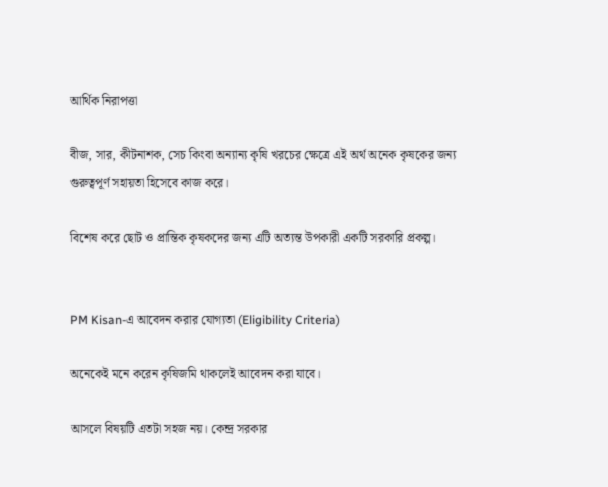আর্থিক নিরাপত্তা

বীজ, সার, কীটনাশক, সেচ কিংবা অন্যান্য কৃষি খরচের ক্ষেত্রে এই অর্থ অনেক কৃষকের জন্য গুরুত্বপূর্ণ সহায়তা হিসেবে কাজ করে।

বিশেষ করে ছোট ও প্রান্তিক কৃষকদের জন্য এটি অত্যন্ত উপকারী একটি সরকারি প্রকল্প।


PM Kisan-এ আবেদন করার যোগ্যতা (Eligibility Criteria)

অনেকেই মনে করেন কৃষিজমি থাকলেই আবেদন করা যাবে।

আসলে বিষয়টি এতটা সহজ নয়। কেন্দ্র সরকার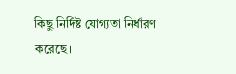কিছু নির্দিষ্ট যোগ্যতা নির্ধারণ করেছে।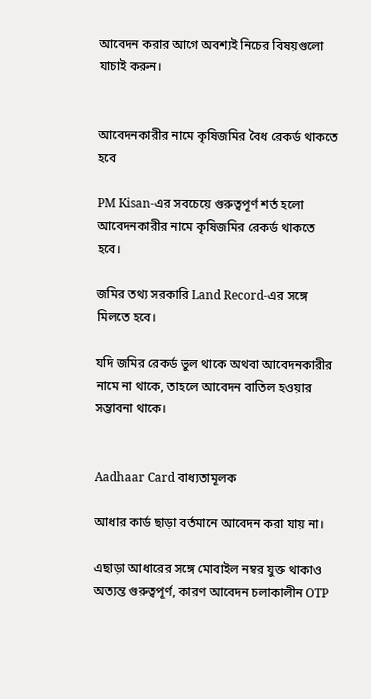আবেদন করার আগে অবশ্যই নিচের বিষয়গুলো যাচাই করুন।


আবেদনকারীর নামে কৃষিজমির বৈধ রেকর্ড থাকতে হবে

PM Kisan-এর সবচেয়ে গুরুত্বপূর্ণ শর্ত হলো আবেদনকারীর নামে কৃষিজমির রেকর্ড থাকতে হবে।

জমির তথ্য সরকারি Land Record-এর সঙ্গে মিলতে হবে।

যদি জমির রেকর্ড ভুল থাকে অথবা আবেদনকারীর নামে না থাকে, তাহলে আবেদন বাতিল হওয়ার সম্ভাবনা থাকে।


Aadhaar Card বাধ্যতামূলক

আধার কার্ড ছাড়া বর্তমানে আবেদন করা যায় না।

এছাড়া আধারের সঙ্গে মোবাইল নম্বর যুক্ত থাকাও অত্যন্ত গুরুত্বপূর্ণ, কারণ আবেদন চলাকালীন OTP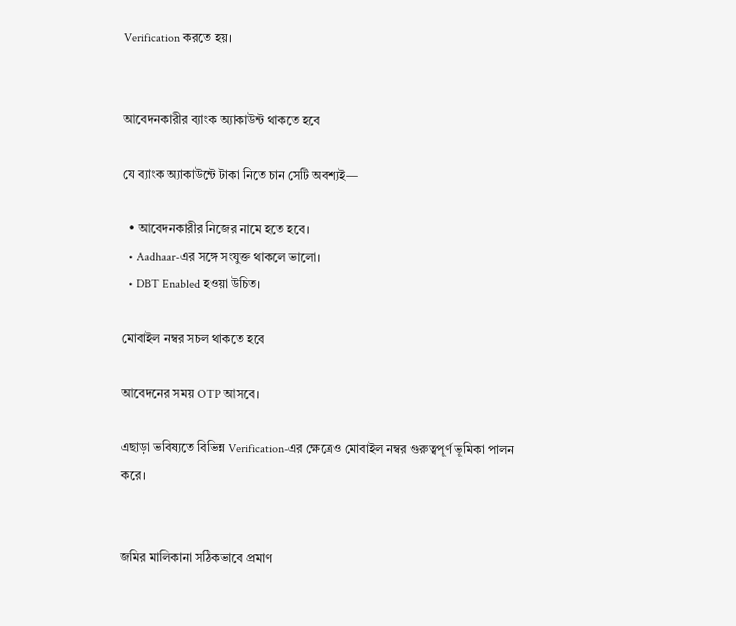Verification করতে হয়।


আবেদনকারীর ব্যাংক অ্যাকাউন্ট থাকতে হবে

যে ব্যাংক অ্যাকাউন্টে টাকা নিতে চান সেটি অবশ্যই—

  • আবেদনকারীর নিজের নামে হতে হবে।
  • Aadhaar-এর সঙ্গে সংযুক্ত থাকলে ভালো।
  • DBT Enabled হওয়া উচিত।

মোবাইল নম্বর সচল থাকতে হবে

আবেদনের সময় OTP আসবে।

এছাড়া ভবিষ্যতে বিভিন্ন Verification-এর ক্ষেত্রেও মোবাইল নম্বর গুরুত্বপূর্ণ ভূমিকা পালন করে।


জমির মালিকানা সঠিকভাবে প্রমাণ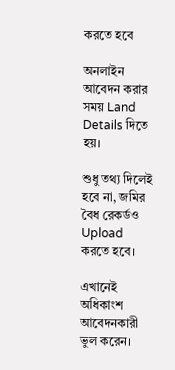করতে হবে

অনলাইন আবেদন করার সময় Land Details দিতে হয়।

শুধু তথ্য দিলেই হবে না, জমির বৈধ রেকর্ডও Upload করতে হবে।

এখানেই অধিকাংশ আবেদনকারী ভুল করেন।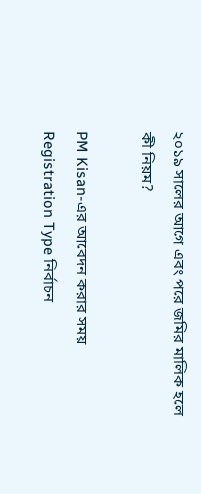২০১৯ সালের আগে এবং পরে জমির মালিক হলে কী নিয়ম?

PM Kisan-এর আবেদন করার সময় Registration Type নির্বাচন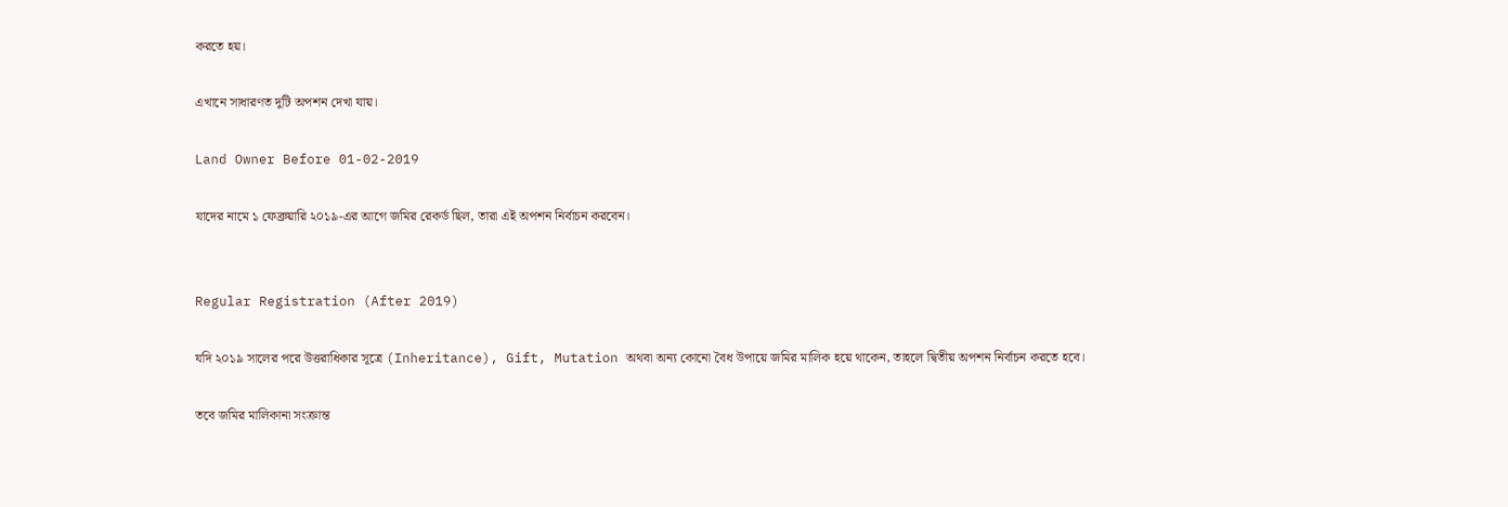করতে হয়।

এখানে সাধারণত দুটি অপশন দেখা যায়।

Land Owner Before 01-02-2019

যাদের নামে ১ ফেব্রুয়ারি ২০১৯-এর আগে জমির রেকর্ড ছিল, তারা এই অপশন নির্বাচন করবেন।


Regular Registration (After 2019)

যদি ২০১৯ সালের পরে উত্তরাধিকার সূত্রে (Inheritance), Gift, Mutation অথবা অন্য কোনো বৈধ উপায়ে জমির মালিক হয়ে থাকেন, তাহলে দ্বিতীয় অপশন নির্বাচন করতে হবে।

তবে জমির মালিকানা সংক্রান্ত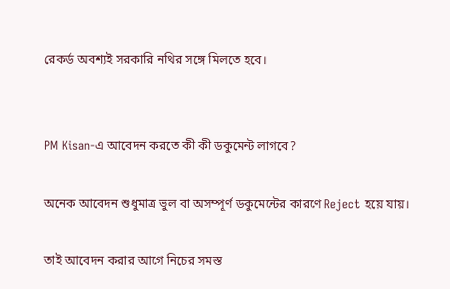রেকর্ড অবশ্যই সরকারি নথির সঙ্গে মিলতে হবে।


PM Kisan-এ আবেদন করতে কী কী ডকুমেন্ট লাগবে?

অনেক আবেদন শুধুমাত্র ভুল বা অসম্পূর্ণ ডকুমেন্টের কারণে Reject হয়ে যায়।

তাই আবেদন করার আগে নিচের সমস্ত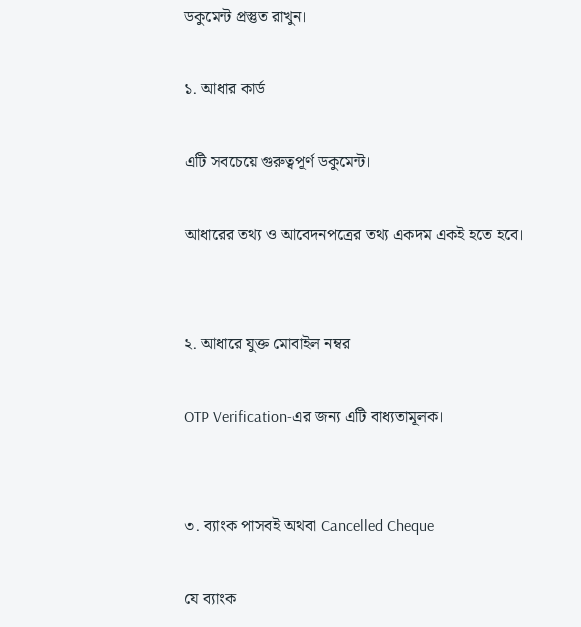ডকুমেন্ট প্রস্তুত রাখুন।

১. আধার কার্ড

এটি সবচেয়ে গুরুত্বপূর্ণ ডকুমেন্ট।

আধারের তথ্য ও আবেদনপত্রের তথ্য একদম একই হতে হবে।


২. আধারে যুক্ত মোবাইল নম্বর

OTP Verification-এর জন্য এটি বাধ্যতামূলক।


৩. ব্যাংক পাসবই অথবা Cancelled Cheque

যে ব্যাংক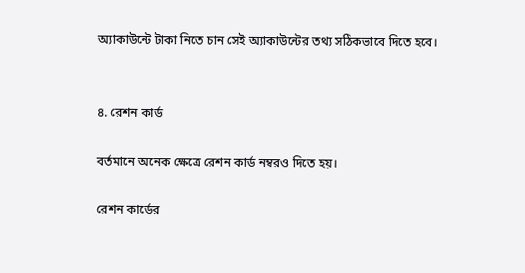অ্যাকাউন্টে টাকা নিতে চান সেই অ্যাকাউন্টের তথ্য সঠিকভাবে দিতে হবে।


৪. রেশন কার্ড

বর্তমানে অনেক ক্ষেত্রে রেশন কার্ড নম্বরও দিতে হয়।

রেশন কার্ডের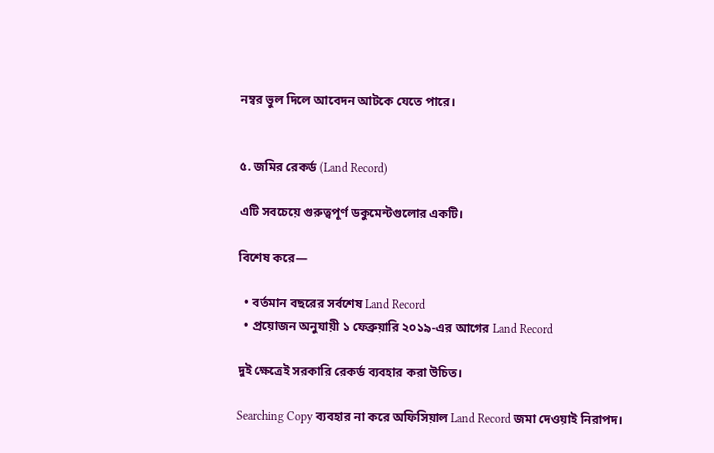নম্বর ভুল দিলে আবেদন আটকে যেতে পারে।


৫. জমির রেকর্ড (Land Record)

এটি সবচেয়ে গুরুত্বপূর্ণ ডকুমেন্টগুলোর একটি।

বিশেষ করে—

  • বর্তমান বছরের সর্বশেষ Land Record
  • প্রয়োজন অনুযায়ী ১ ফেব্রুয়ারি ২০১৯-এর আগের Land Record

দুই ক্ষেত্রেই সরকারি রেকর্ড ব্যবহার করা উচিত।

Searching Copy ব্যবহার না করে অফিসিয়াল Land Record জমা দেওয়াই নিরাপদ।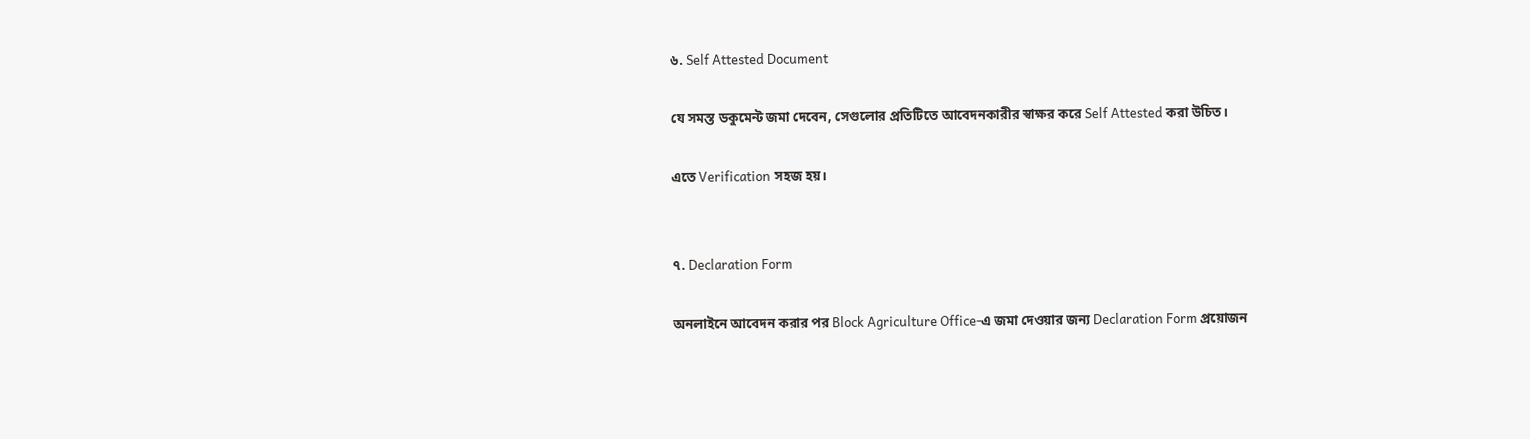৬. Self Attested Document

যে সমস্ত ডকুমেন্ট জমা দেবেন, সেগুলোর প্রতিটিতে আবেদনকারীর স্বাক্ষর করে Self Attested করা উচিত।

এতে Verification সহজ হয়।


৭. Declaration Form

অনলাইনে আবেদন করার পর Block Agriculture Office-এ জমা দেওয়ার জন্য Declaration Form প্রয়োজন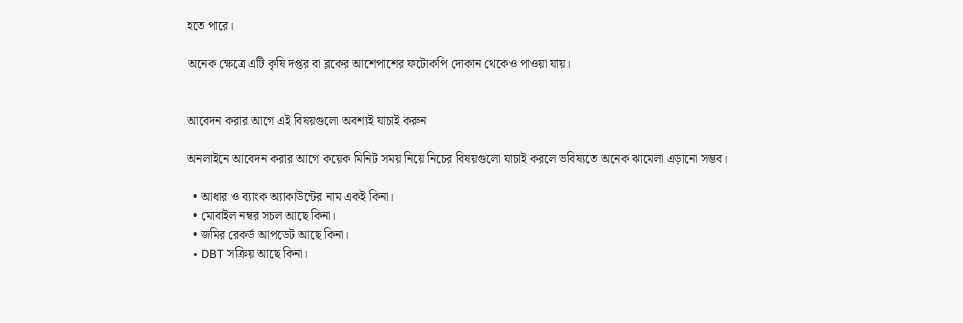হতে পারে।

অনেক ক্ষেত্রে এটি কৃষি দপ্তর বা ব্লকের আশেপাশের ফটোকপি দোকান থেকেও পাওয়া যায়।


আবেদন করার আগে এই বিষয়গুলো অবশ্যই যাচাই করুন

অনলাইনে আবেদন করার আগে কয়েক মিনিট সময় নিয়ে নিচের বিষয়গুলো যাচাই করলে ভবিষ্যতে অনেক ঝামেলা এড়ানো সম্ভব।

  • আধার ও ব্যাংক অ্যাকাউন্টের নাম একই কিনা।
  • মোবাইল নম্বর সচল আছে কিনা।
  • জমির রেকর্ড আপডেট আছে কিনা।
  • DBT সক্রিয় আছে কিনা।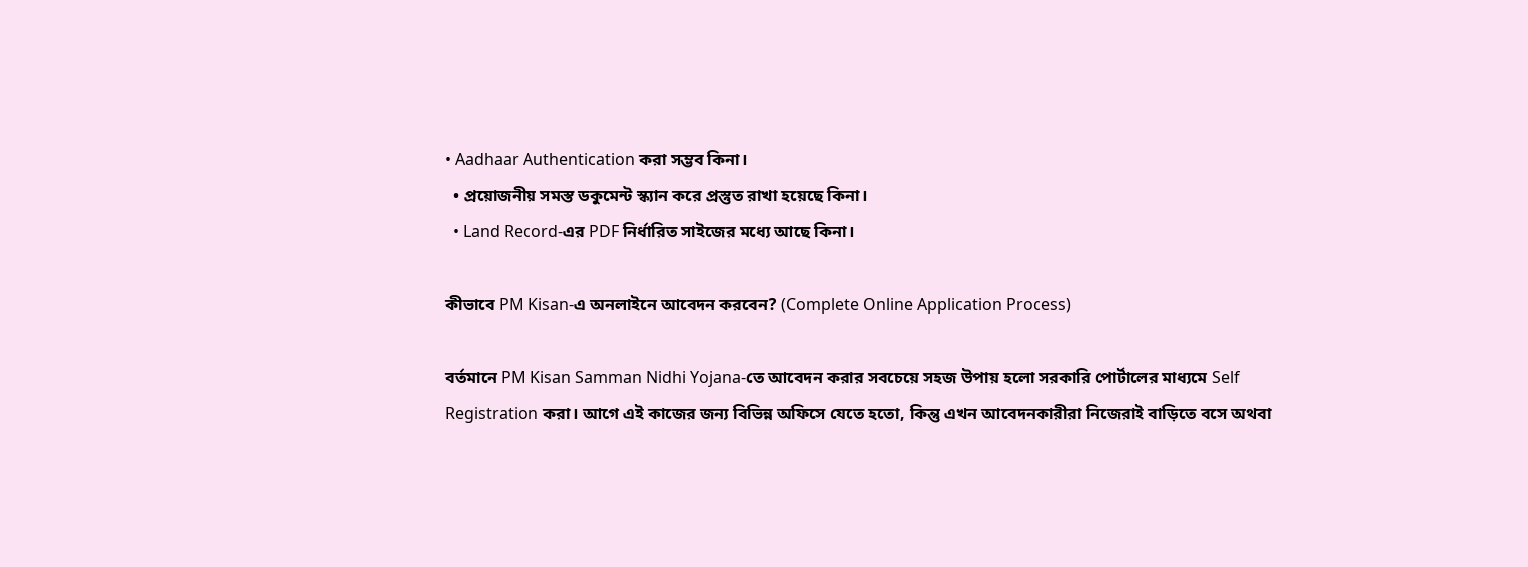• Aadhaar Authentication করা সম্ভব কিনা।
  • প্রয়োজনীয় সমস্ত ডকুমেন্ট স্ক্যান করে প্রস্তুত রাখা হয়েছে কিনা।
  • Land Record-এর PDF নির্ধারিত সাইজের মধ্যে আছে কিনা।

কীভাবে PM Kisan-এ অনলাইনে আবেদন করবেন? (Complete Online Application Process)

বর্তমানে PM Kisan Samman Nidhi Yojana-তে আবেদন করার সবচেয়ে সহজ উপায় হলো সরকারি পোর্টালের মাধ্যমে Self Registration করা। আগে এই কাজের জন্য বিভিন্ন অফিসে যেতে হতো, কিন্তু এখন আবেদনকারীরা নিজেরাই বাড়িতে বসে অথবা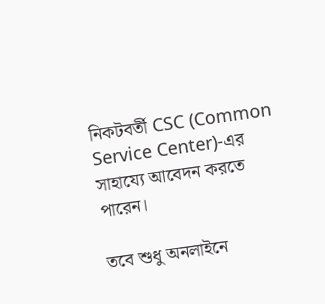নিকটবর্তী CSC (Common Service Center)-এর সাহায্যে আবেদন করতে পারেন।

তবে শুধু অনলাইনে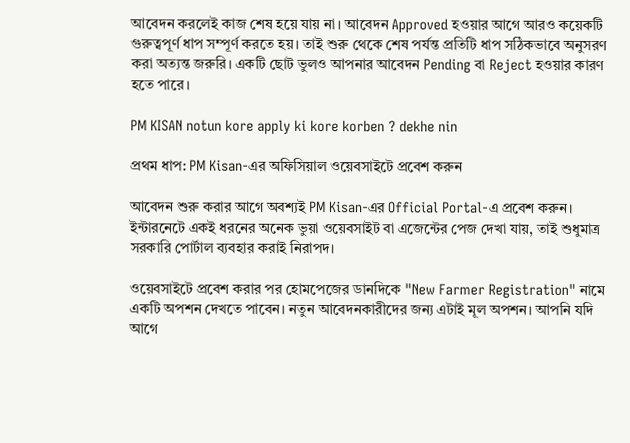আবেদন করলেই কাজ শেষ হয়ে যায় না। আবেদন Approved হওয়ার আগে আরও কয়েকটি গুরুত্বপূর্ণ ধাপ সম্পূর্ণ করতে হয়। তাই শুরু থেকে শেষ পর্যন্ত প্রতিটি ধাপ সঠিকভাবে অনুসরণ করা অত্যন্ত জরুরি। একটি ছোট ভুলও আপনার আবেদন Pending বা Reject হওয়ার কারণ হতে পারে।

PM KISAN notun kore apply ki kore korben ? dekhe nin

প্রথম ধাপ: PM Kisan-এর অফিসিয়াল ওয়েবসাইটে প্রবেশ করুন

আবেদন শুরু করার আগে অবশ্যই PM Kisan-এর Official Portal-এ প্রবেশ করুন। ইন্টারনেটে একই ধরনের অনেক ভুয়া ওয়েবসাইট বা এজেন্টের পেজ দেখা যায়, তাই শুধুমাত্র সরকারি পোর্টাল ব্যবহার করাই নিরাপদ।

ওয়েবসাইটে প্রবেশ করার পর হোমপেজের ডানদিকে "New Farmer Registration" নামে একটি অপশন দেখতে পাবেন। নতুন আবেদনকারীদের জন্য এটাই মূল অপশন। আপনি যদি আগে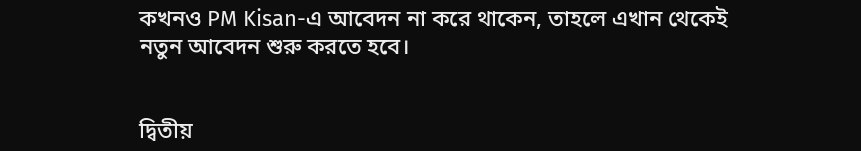কখনও PM Kisan-এ আবেদন না করে থাকেন, তাহলে এখান থেকেই নতুন আবেদন শুরু করতে হবে।


দ্বিতীয়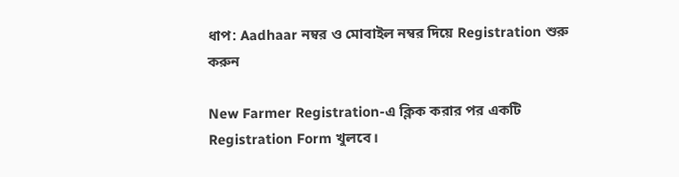ধাপ: Aadhaar নম্বর ও মোবাইল নম্বর দিয়ে Registration শুরু করুন

New Farmer Registration-এ ক্লিক করার পর একটি Registration Form খুলবে।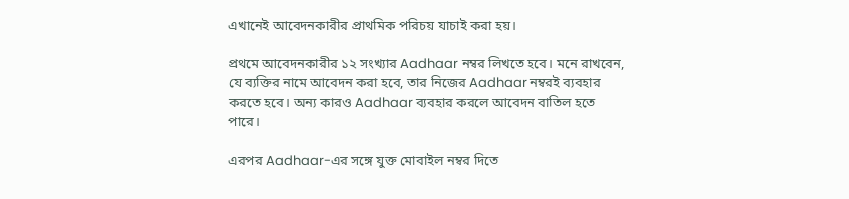এখানেই আবেদনকারীর প্রাথমিক পরিচয় যাচাই করা হয়।

প্রথমে আবেদনকারীর ১২ সংখ্যার Aadhaar নম্বর লিখতে হবে। মনে রাখবেন, যে ব্যক্তির নামে আবেদন করা হবে, তার নিজের Aadhaar নম্বরই ব্যবহার করতে হবে। অন্য কারও Aadhaar ব্যবহার করলে আবেদন বাতিল হতে পারে।

এরপর Aadhaar-এর সঙ্গে যুক্ত মোবাইল নম্বর দিতে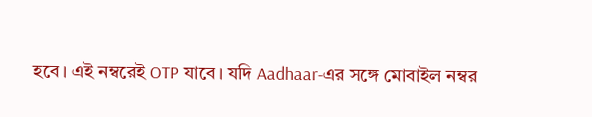হবে। এই নম্বরেই OTP যাবে। যদি Aadhaar-এর সঙ্গে মোবাইল নম্বর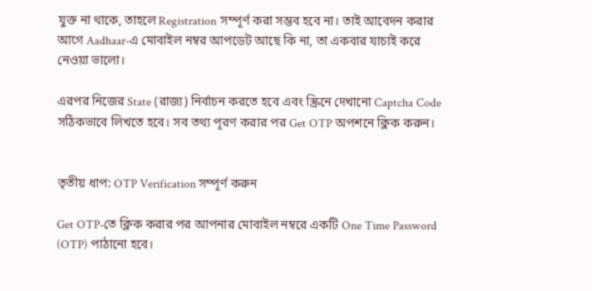যুক্ত না থাকে, তাহলে Registration সম্পূর্ণ করা সম্ভব হবে না। তাই আবেদন করার আগে Aadhaar-এ মোবাইল নম্বর আপডেট আছে কি না, তা একবার যাচাই করে নেওয়া ভালো।

এরপর নিজের State (রাজ্য) নির্বাচন করতে হবে এবং স্ক্রিনে দেখানো Captcha Code সঠিকভাবে লিখতে হবে। সব তথ্য পূরণ করার পর Get OTP অপশনে ক্লিক করুন।


তৃতীয় ধাপ: OTP Verification সম্পূর্ণ করুন

Get OTP-তে ক্লিক করার পর আপনার মোবাইল নম্বরে একটি One Time Password (OTP) পাঠানো হবে।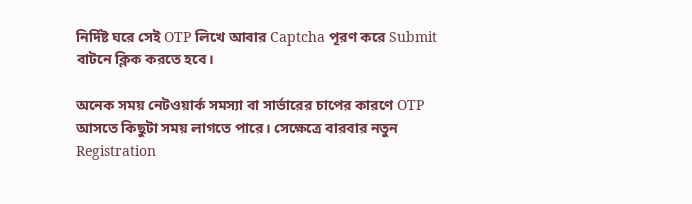নির্দিষ্ট ঘরে সেই OTP লিখে আবার Captcha পূরণ করে Submit বাটনে ক্লিক করতে হবে।

অনেক সময় নেটওয়ার্ক সমস্যা বা সার্ভারের চাপের কারণে OTP আসতে কিছুটা সময় লাগতে পারে। সেক্ষেত্রে বারবার নতুন Registration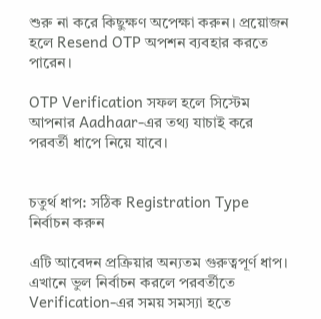শুরু না করে কিছুক্ষণ অপেক্ষা করুন। প্রয়োজন হলে Resend OTP অপশন ব্যবহার করতে পারেন।

OTP Verification সফল হলে সিস্টেম আপনার Aadhaar-এর তথ্য যাচাই করে পরবর্তী ধাপে নিয়ে যাবে।


চতুর্থ ধাপ: সঠিক Registration Type নির্বাচন করুন

এটি আবেদন প্রক্রিয়ার অন্যতম গুরুত্বপূর্ণ ধাপ। এখানে ভুল নির্বাচন করলে পরবর্তীতে Verification-এর সময় সমস্যা হতে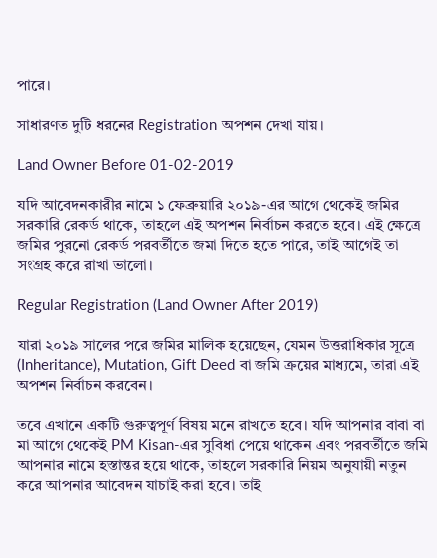পারে।

সাধারণত দুটি ধরনের Registration অপশন দেখা যায়।

Land Owner Before 01-02-2019

যদি আবেদনকারীর নামে ১ ফেব্রুয়ারি ২০১৯-এর আগে থেকেই জমির সরকারি রেকর্ড থাকে, তাহলে এই অপশন নির্বাচন করতে হবে। এই ক্ষেত্রে জমির পুরনো রেকর্ড পরবর্তীতে জমা দিতে হতে পারে, তাই আগেই তা সংগ্রহ করে রাখা ভালো।

Regular Registration (Land Owner After 2019)

যারা ২০১৯ সালের পরে জমির মালিক হয়েছেন, যেমন উত্তরাধিকার সূত্রে (Inheritance), Mutation, Gift Deed বা জমি ক্রয়ের মাধ্যমে, তারা এই অপশন নির্বাচন করবেন।

তবে এখানে একটি গুরুত্বপূর্ণ বিষয় মনে রাখতে হবে। যদি আপনার বাবা বা মা আগে থেকেই PM Kisan-এর সুবিধা পেয়ে থাকেন এবং পরবর্তীতে জমি আপনার নামে হস্তান্তর হয়ে থাকে, তাহলে সরকারি নিয়ম অনুযায়ী নতুন করে আপনার আবেদন যাচাই করা হবে। তাই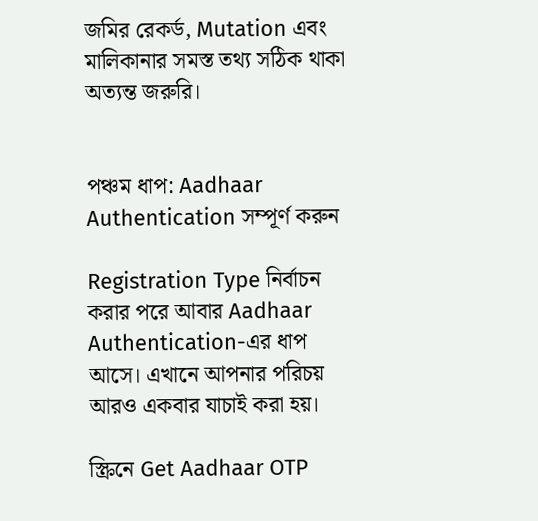জমির রেকর্ড, Mutation এবং মালিকানার সমস্ত তথ্য সঠিক থাকা অত্যন্ত জরুরি।


পঞ্চম ধাপ: Aadhaar Authentication সম্পূর্ণ করুন

Registration Type নির্বাচন করার পরে আবার Aadhaar Authentication-এর ধাপ আসে। এখানে আপনার পরিচয় আরও একবার যাচাই করা হয়।

স্ক্রিনে Get Aadhaar OTP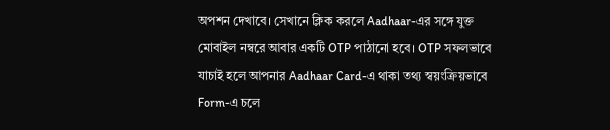অপশন দেখাবে। সেখানে ক্লিক করলে Aadhaar-এর সঙ্গে যুক্ত মোবাইল নম্বরে আবার একটি OTP পাঠানো হবে। OTP সফলভাবে যাচাই হলে আপনার Aadhaar Card-এ থাকা তথ্য স্বয়ংক্রিয়ভাবে Form-এ চলে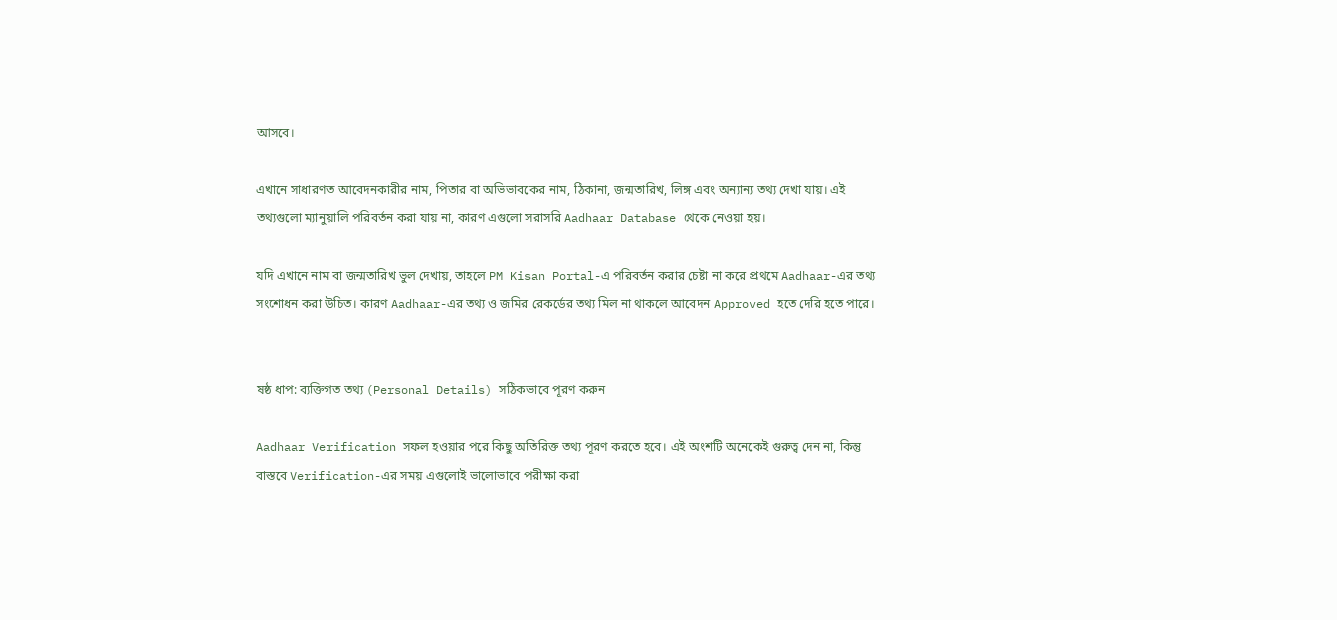আসবে।

এখানে সাধারণত আবেদনকারীর নাম, পিতার বা অভিভাবকের নাম, ঠিকানা, জন্মতারিখ, লিঙ্গ এবং অন্যান্য তথ্য দেখা যায়। এই তথ্যগুলো ম্যানুয়ালি পরিবর্তন করা যায় না, কারণ এগুলো সরাসরি Aadhaar Database থেকে নেওয়া হয়।

যদি এখানে নাম বা জন্মতারিখ ভুল দেখায়, তাহলে PM Kisan Portal-এ পরিবর্তন করার চেষ্টা না করে প্রথমে Aadhaar-এর তথ্য সংশোধন করা উচিত। কারণ Aadhaar-এর তথ্য ও জমির রেকর্ডের তথ্য মিল না থাকলে আবেদন Approved হতে দেরি হতে পারে।


ষষ্ঠ ধাপ: ব্যক্তিগত তথ্য (Personal Details) সঠিকভাবে পূরণ করুন

Aadhaar Verification সফল হওয়ার পরে কিছু অতিরিক্ত তথ্য পূরণ করতে হবে। এই অংশটি অনেকেই গুরুত্ব দেন না, কিন্তু বাস্তবে Verification-এর সময় এগুলোই ভালোভাবে পরীক্ষা করা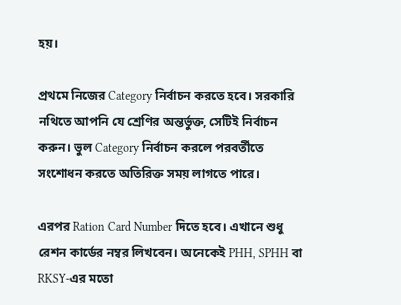হয়।

প্রথমে নিজের Category নির্বাচন করতে হবে। সরকারি নথিতে আপনি যে শ্রেণির অন্তর্ভুক্ত, সেটিই নির্বাচন করুন। ভুল Category নির্বাচন করলে পরবর্তীতে সংশোধন করতে অতিরিক্ত সময় লাগতে পারে।

এরপর Ration Card Number দিতে হবে। এখানে শুধু রেশন কার্ডের নম্বর লিখবেন। অনেকেই PHH, SPHH বা RKSY-এর মতো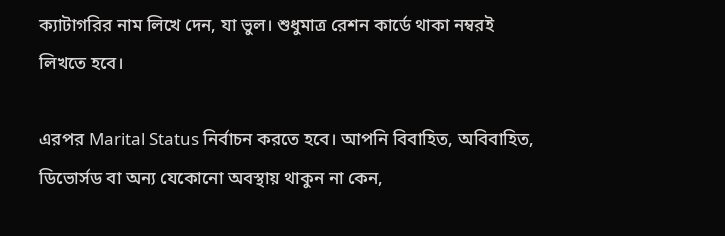ক্যাটাগরির নাম লিখে দেন, যা ভুল। শুধুমাত্র রেশন কার্ডে থাকা নম্বরই লিখতে হবে।

এরপর Marital Status নির্বাচন করতে হবে। আপনি বিবাহিত, অবিবাহিত, ডিভোর্সড বা অন্য যেকোনো অবস্থায় থাকুন না কেন,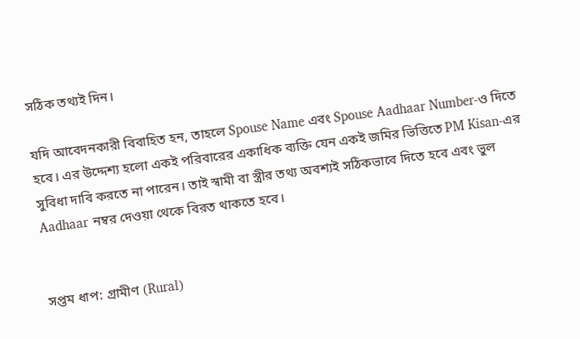সঠিক তথ্যই দিন।

যদি আবেদনকারী বিবাহিত হন, তাহলে Spouse Name এবং Spouse Aadhaar Number-ও দিতে হবে। এর উদ্দেশ্য হলো একই পরিবারের একাধিক ব্যক্তি যেন একই জমির ভিত্তিতে PM Kisan-এর সুবিধা দাবি করতে না পারেন। তাই স্বামী বা স্ত্রীর তথ্য অবশ্যই সঠিকভাবে দিতে হবে এবং ভুল Aadhaar নম্বর দেওয়া থেকে বিরত থাকতে হবে।


সপ্তম ধাপ: গ্রামীণ (Rural)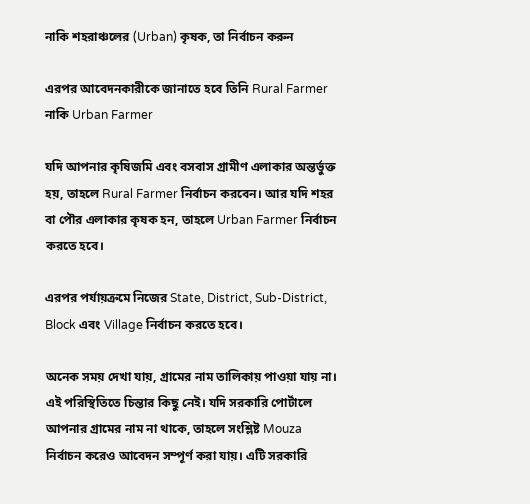নাকি শহরাঞ্চলের (Urban) কৃষক, তা নির্বাচন করুন

এরপর আবেদনকারীকে জানাতে হবে তিনি Rural Farmer নাকি Urban Farmer

যদি আপনার কৃষিজমি এবং বসবাস গ্রামীণ এলাকার অন্তর্ভুক্ত হয়, তাহলে Rural Farmer নির্বাচন করবেন। আর যদি শহর বা পৌর এলাকার কৃষক হন, তাহলে Urban Farmer নির্বাচন করতে হবে।

এরপর পর্যায়ক্রমে নিজের State, District, Sub-District, Block এবং Village নির্বাচন করতে হবে।

অনেক সময় দেখা যায়, গ্রামের নাম তালিকায় পাওয়া যায় না। এই পরিস্থিতিতে চিন্তার কিছু নেই। যদি সরকারি পোর্টালে আপনার গ্রামের নাম না থাকে, তাহলে সংশ্লিষ্ট Mouza নির্বাচন করেও আবেদন সম্পূর্ণ করা যায়। এটি সরকারি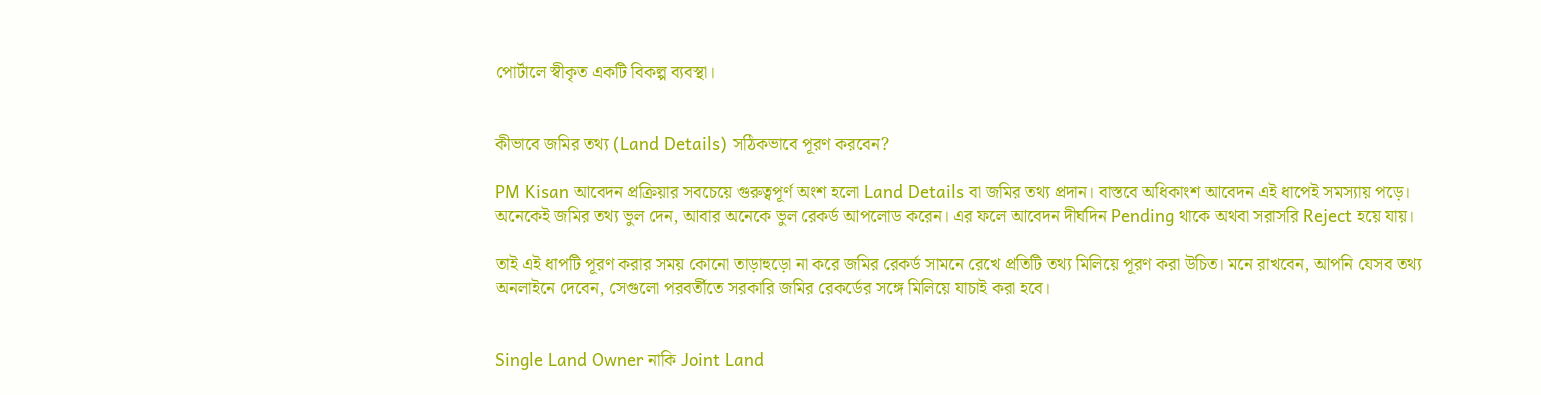পোর্টালে স্বীকৃত একটি বিকল্প ব্যবস্থা।


কীভাবে জমির তথ্য (Land Details) সঠিকভাবে পূরণ করবেন?

PM Kisan আবেদন প্রক্রিয়ার সবচেয়ে গুরুত্বপূর্ণ অংশ হলো Land Details বা জমির তথ্য প্রদান। বাস্তবে অধিকাংশ আবেদন এই ধাপেই সমস্যায় পড়ে। অনেকেই জমির তথ্য ভুল দেন, আবার অনেকে ভুল রেকর্ড আপলোড করেন। এর ফলে আবেদন দীর্ঘদিন Pending থাকে অথবা সরাসরি Reject হয়ে যায়।

তাই এই ধাপটি পূরণ করার সময় কোনো তাড়াহুড়ো না করে জমির রেকর্ড সামনে রেখে প্রতিটি তথ্য মিলিয়ে পূরণ করা উচিত। মনে রাখবেন, আপনি যেসব তথ্য অনলাইনে দেবেন, সেগুলো পরবর্তীতে সরকারি জমির রেকর্ডের সঙ্গে মিলিয়ে যাচাই করা হবে।


Single Land Owner নাকি Joint Land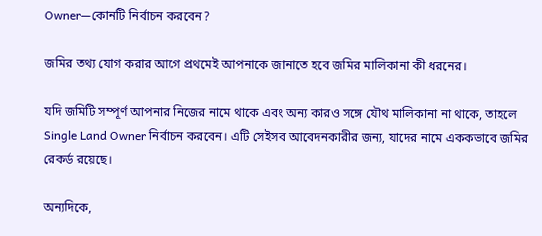Owner—কোনটি নির্বাচন করবেন?

জমির তথ্য যোগ করার আগে প্রথমেই আপনাকে জানাতে হবে জমির মালিকানা কী ধরনের।

যদি জমিটি সম্পূর্ণ আপনার নিজের নামে থাকে এবং অন্য কারও সঙ্গে যৌথ মালিকানা না থাকে, তাহলে Single Land Owner নির্বাচন করবেন। এটি সেইসব আবেদনকারীর জন্য, যাদের নামে এককভাবে জমির রেকর্ড রয়েছে।

অন্যদিকে,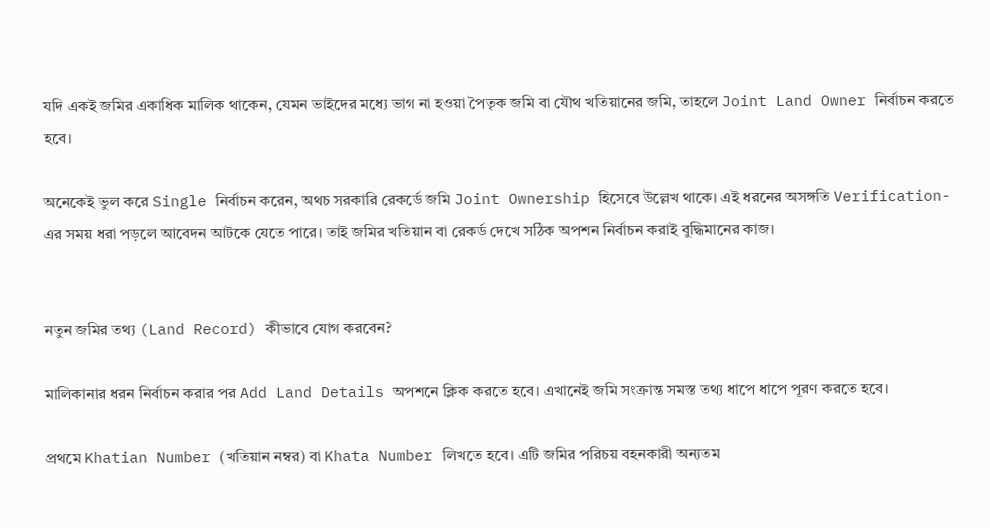যদি একই জমির একাধিক মালিক থাকেন, যেমন ভাইদের মধ্যে ভাগ না হওয়া পৈতৃক জমি বা যৌথ খতিয়ানের জমি, তাহলে Joint Land Owner নির্বাচন করতে হবে।

অনেকেই ভুল করে Single নির্বাচন করেন, অথচ সরকারি রেকর্ডে জমি Joint Ownership হিসেবে উল্লেখ থাকে। এই ধরনের অসঙ্গতি Verification-এর সময় ধরা পড়লে আবেদন আটকে যেতে পারে। তাই জমির খতিয়ান বা রেকর্ড দেখে সঠিক অপশন নির্বাচন করাই বুদ্ধিমানের কাজ।


নতুন জমির তথ্য (Land Record) কীভাবে যোগ করবেন?

মালিকানার ধরন নির্বাচন করার পর Add Land Details অপশনে ক্লিক করতে হবে। এখানেই জমি সংক্রান্ত সমস্ত তথ্য ধাপে ধাপে পূরণ করতে হবে।

প্রথমে Khatian Number (খতিয়ান নম্বর) বা Khata Number লিখতে হবে। এটি জমির পরিচয় বহনকারী অন্যতম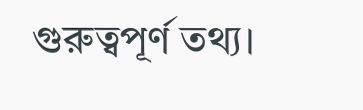গুরুত্বপূর্ণ তথ্য।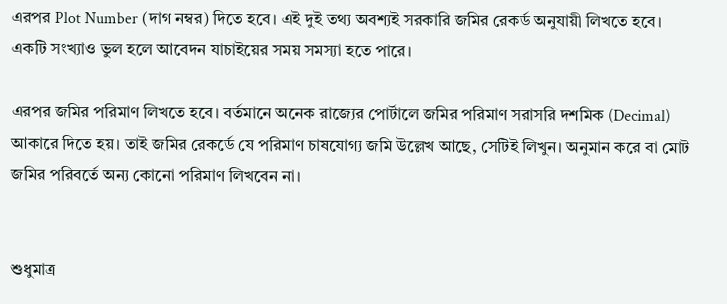এরপর Plot Number (দাগ নম্বর) দিতে হবে। এই দুই তথ্য অবশ্যই সরকারি জমির রেকর্ড অনুযায়ী লিখতে হবে। একটি সংখ্যাও ভুল হলে আবেদন যাচাইয়ের সময় সমস্যা হতে পারে।

এরপর জমির পরিমাণ লিখতে হবে। বর্তমানে অনেক রাজ্যের পোর্টালে জমির পরিমাণ সরাসরি দশমিক (Decimal) আকারে দিতে হয়। তাই জমির রেকর্ডে যে পরিমাণ চাষযোগ্য জমি উল্লেখ আছে, সেটিই লিখুন। অনুমান করে বা মোট জমির পরিবর্তে অন্য কোনো পরিমাণ লিখবেন না।


শুধুমাত্র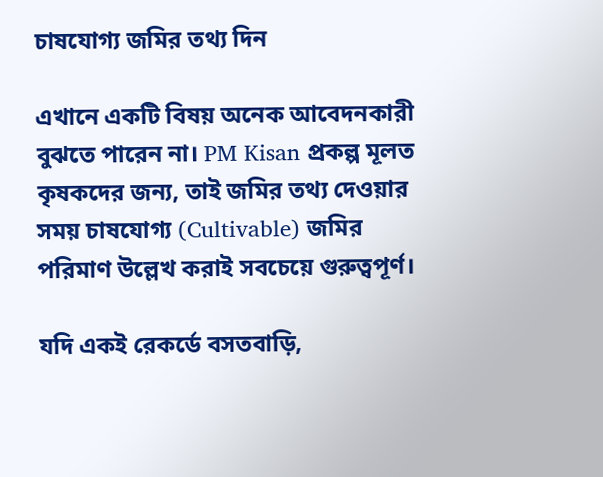চাষযোগ্য জমির তথ্য দিন

এখানে একটি বিষয় অনেক আবেদনকারী বুঝতে পারেন না। PM Kisan প্রকল্প মূলত কৃষকদের জন্য, তাই জমির তথ্য দেওয়ার সময় চাষযোগ্য (Cultivable) জমির পরিমাণ উল্লেখ করাই সবচেয়ে গুরুত্বপূর্ণ।

যদি একই রেকর্ডে বসতবাড়ি,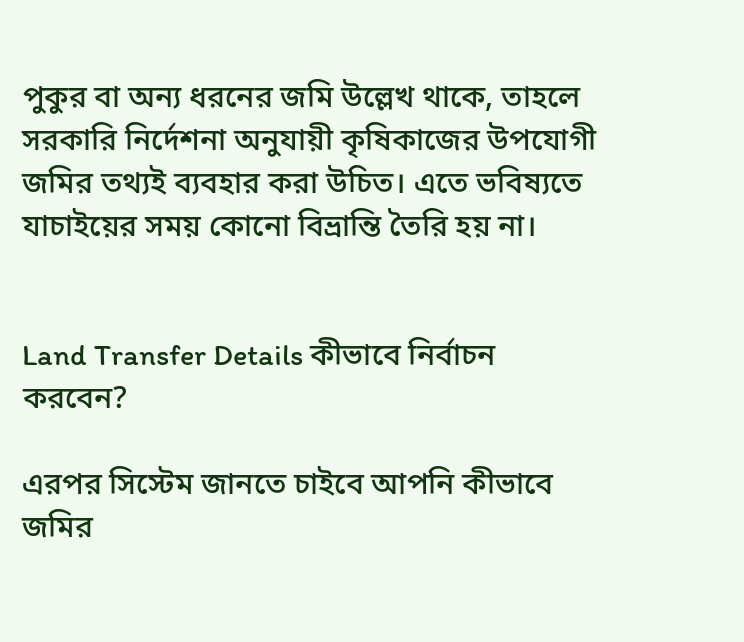পুকুর বা অন্য ধরনের জমি উল্লেখ থাকে, তাহলে সরকারি নির্দেশনা অনুযায়ী কৃষিকাজের উপযোগী জমির তথ্যই ব্যবহার করা উচিত। এতে ভবিষ্যতে যাচাইয়ের সময় কোনো বিভ্রান্তি তৈরি হয় না।


Land Transfer Details কীভাবে নির্বাচন করবেন?

এরপর সিস্টেম জানতে চাইবে আপনি কীভাবে জমির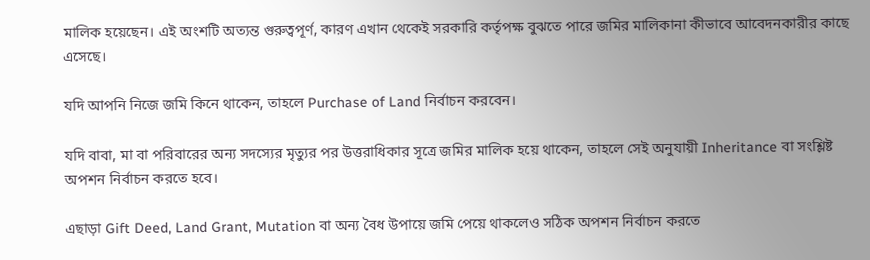মালিক হয়েছেন। এই অংশটি অত্যন্ত গুরুত্বপূর্ণ, কারণ এখান থেকেই সরকারি কর্তৃপক্ষ বুঝতে পারে জমির মালিকানা কীভাবে আবেদনকারীর কাছে এসেছে।

যদি আপনি নিজে জমি কিনে থাকেন, তাহলে Purchase of Land নির্বাচন করবেন।

যদি বাবা, মা বা পরিবারের অন্য সদস্যের মৃত্যুর পর উত্তরাধিকার সূত্রে জমির মালিক হয়ে থাকেন, তাহলে সেই অনুযায়ী Inheritance বা সংশ্লিষ্ট অপশন নির্বাচন করতে হবে।

এছাড়া Gift Deed, Land Grant, Mutation বা অন্য বৈধ উপায়ে জমি পেয়ে থাকলেও সঠিক অপশন নির্বাচন করতে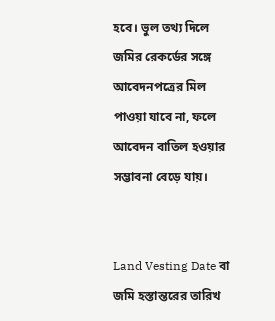হবে। ভুল তথ্য দিলে জমির রেকর্ডের সঙ্গে আবেদনপত্রের মিল পাওয়া যাবে না, ফলে আবেদন বাতিল হওয়ার সম্ভাবনা বেড়ে যায়।


Land Vesting Date বা জমি হস্তান্তরের তারিখ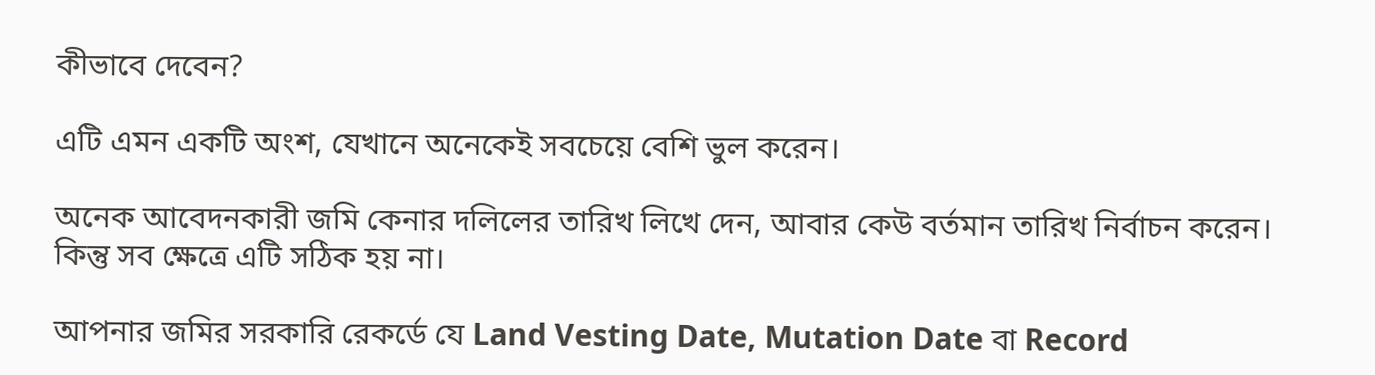কীভাবে দেবেন?

এটি এমন একটি অংশ, যেখানে অনেকেই সবচেয়ে বেশি ভুল করেন।

অনেক আবেদনকারী জমি কেনার দলিলের তারিখ লিখে দেন, আবার কেউ বর্তমান তারিখ নির্বাচন করেন। কিন্তু সব ক্ষেত্রে এটি সঠিক হয় না।

আপনার জমির সরকারি রেকর্ডে যে Land Vesting Date, Mutation Date বা Record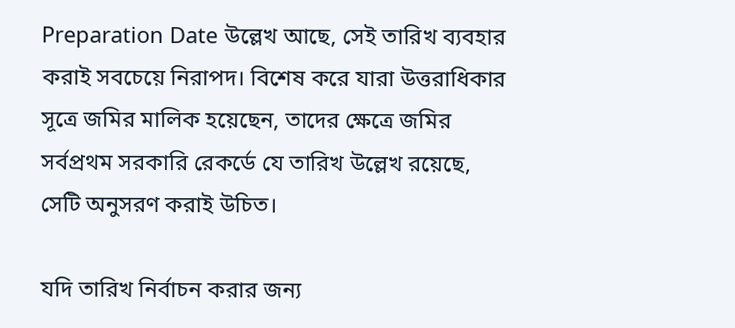Preparation Date উল্লেখ আছে, সেই তারিখ ব্যবহার করাই সবচেয়ে নিরাপদ। বিশেষ করে যারা উত্তরাধিকার সূত্রে জমির মালিক হয়েছেন, তাদের ক্ষেত্রে জমির সর্বপ্রথম সরকারি রেকর্ডে যে তারিখ উল্লেখ রয়েছে, সেটি অনুসরণ করাই উচিত।

যদি তারিখ নির্বাচন করার জন্য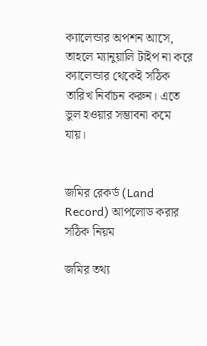ক্যালেন্ডার অপশন আসে, তাহলে ম্যানুয়ালি টাইপ না করে ক্যালেন্ডার থেকেই সঠিক তারিখ নির্বাচন করুন। এতে ভুল হওয়ার সম্ভাবনা কমে যায়।


জমির রেকর্ড (Land Record) আপলোড করার সঠিক নিয়ম

জমির তথ্য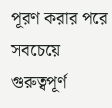পূরণ করার পরে সবচেয়ে গুরুত্বপূর্ণ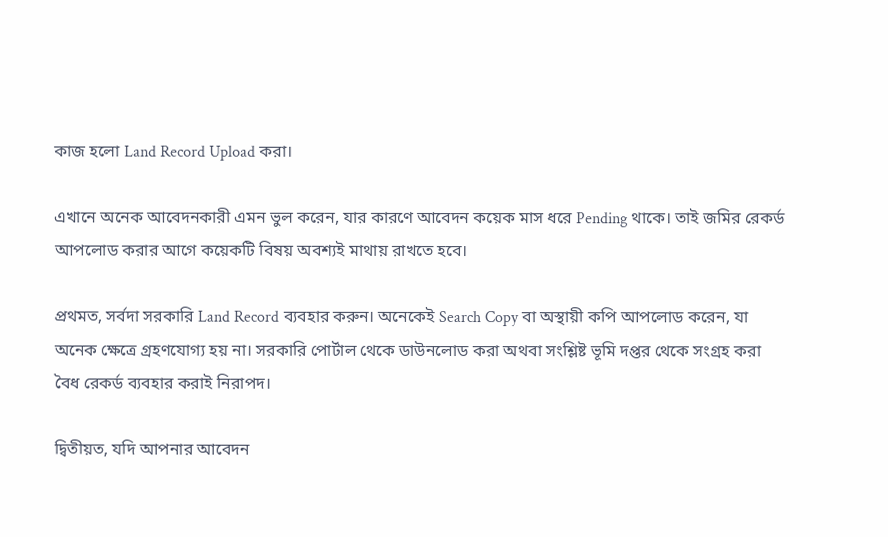কাজ হলো Land Record Upload করা।

এখানে অনেক আবেদনকারী এমন ভুল করেন, যার কারণে আবেদন কয়েক মাস ধরে Pending থাকে। তাই জমির রেকর্ড আপলোড করার আগে কয়েকটি বিষয় অবশ্যই মাথায় রাখতে হবে।

প্রথমত, সর্বদা সরকারি Land Record ব্যবহার করুন। অনেকেই Search Copy বা অস্থায়ী কপি আপলোড করেন, যা অনেক ক্ষেত্রে গ্রহণযোগ্য হয় না। সরকারি পোর্টাল থেকে ডাউনলোড করা অথবা সংশ্লিষ্ট ভূমি দপ্তর থেকে সংগ্রহ করা বৈধ রেকর্ড ব্যবহার করাই নিরাপদ।

দ্বিতীয়ত, যদি আপনার আবেদন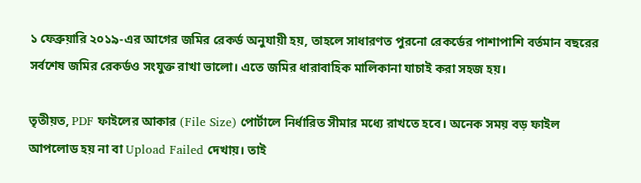১ ফেব্রুয়ারি ২০১৯-এর আগের জমির রেকর্ড অনুযায়ী হয়, তাহলে সাধারণত পুরনো রেকর্ডের পাশাপাশি বর্তমান বছরের সর্বশেষ জমির রেকর্ডও সংযুক্ত রাখা ভালো। এতে জমির ধারাবাহিক মালিকানা যাচাই করা সহজ হয়।

তৃতীয়ত, PDF ফাইলের আকার (File Size) পোর্টালে নির্ধারিত সীমার মধ্যে রাখতে হবে। অনেক সময় বড় ফাইল আপলোড হয় না বা Upload Failed দেখায়। তাই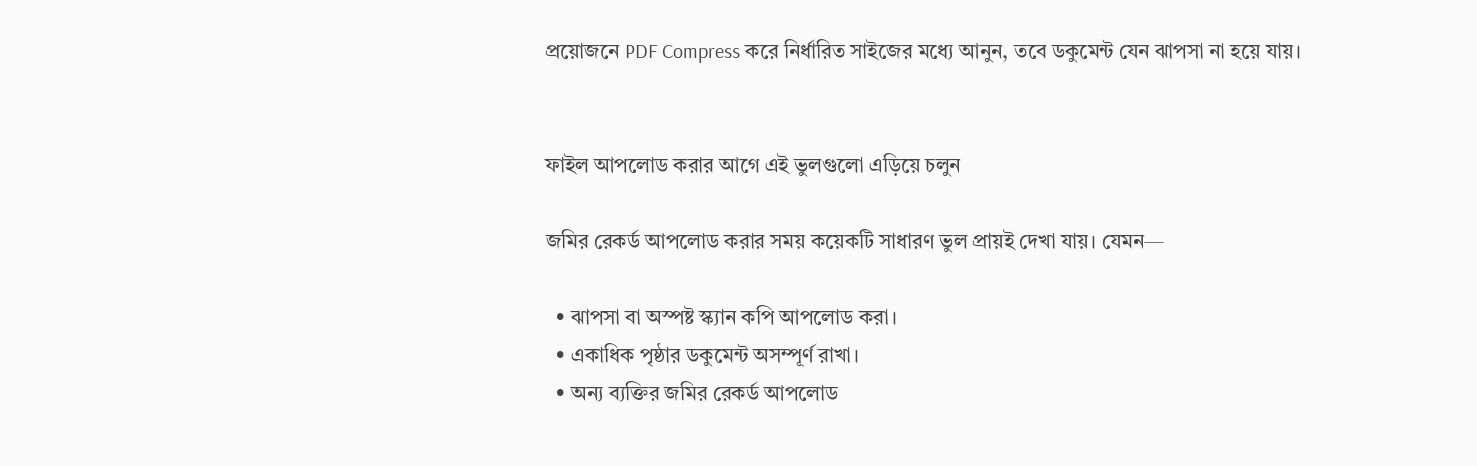প্রয়োজনে PDF Compress করে নির্ধারিত সাইজের মধ্যে আনুন, তবে ডকুমেন্ট যেন ঝাপসা না হয়ে যায়।


ফাইল আপলোড করার আগে এই ভুলগুলো এড়িয়ে চলুন

জমির রেকর্ড আপলোড করার সময় কয়েকটি সাধারণ ভুল প্রায়ই দেখা যায়। যেমন—

  • ঝাপসা বা অস্পষ্ট স্ক্যান কপি আপলোড করা।
  • একাধিক পৃষ্ঠার ডকুমেন্ট অসম্পূর্ণ রাখা।
  • অন্য ব্যক্তির জমির রেকর্ড আপলোড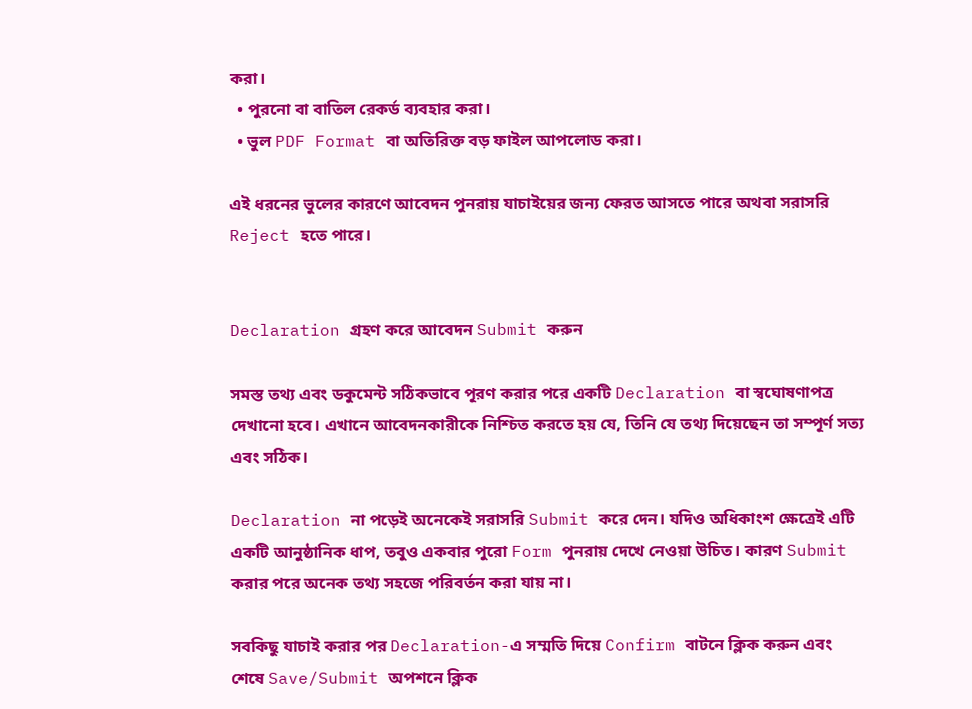করা।
  • পুরনো বা বাতিল রেকর্ড ব্যবহার করা।
  • ভুল PDF Format বা অতিরিক্ত বড় ফাইল আপলোড করা।

এই ধরনের ভুলের কারণে আবেদন পুনরায় যাচাইয়ের জন্য ফেরত আসতে পারে অথবা সরাসরি Reject হতে পারে।


Declaration গ্রহণ করে আবেদন Submit করুন

সমস্ত তথ্য এবং ডকুমেন্ট সঠিকভাবে পূরণ করার পরে একটি Declaration বা স্বঘোষণাপত্র দেখানো হবে। এখানে আবেদনকারীকে নিশ্চিত করতে হয় যে, তিনি যে তথ্য দিয়েছেন তা সম্পূর্ণ সত্য এবং সঠিক।

Declaration না পড়েই অনেকেই সরাসরি Submit করে দেন। যদিও অধিকাংশ ক্ষেত্রেই এটি একটি আনুষ্ঠানিক ধাপ, তবুও একবার পুরো Form পুনরায় দেখে নেওয়া উচিত। কারণ Submit করার পরে অনেক তথ্য সহজে পরিবর্তন করা যায় না।

সবকিছু যাচাই করার পর Declaration-এ সম্মতি দিয়ে Confirm বাটনে ক্লিক করুন এবং শেষে Save/Submit অপশনে ক্লিক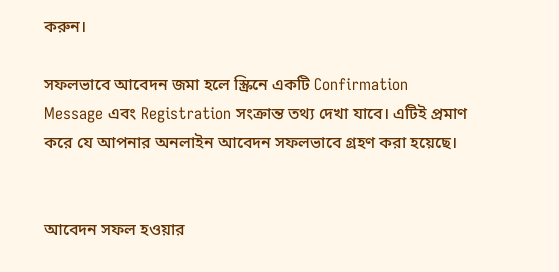করুন।

সফলভাবে আবেদন জমা হলে স্ক্রিনে একটি Confirmation Message এবং Registration সংক্রান্ত তথ্য দেখা যাবে। এটিই প্রমাণ করে যে আপনার অনলাইন আবেদন সফলভাবে গ্রহণ করা হয়েছে।


আবেদন সফল হওয়ার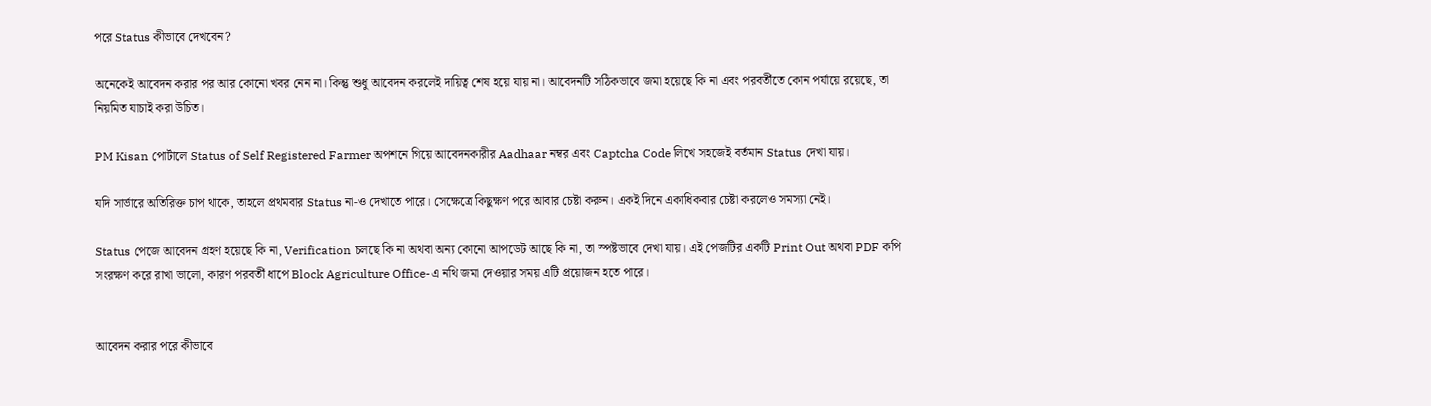পরে Status কীভাবে দেখবেন?

অনেকেই আবেদন করার পর আর কোনো খবর নেন না। কিন্তু শুধু আবেদন করলেই দায়িত্ব শেষ হয়ে যায় না। আবেদনটি সঠিকভাবে জমা হয়েছে কি না এবং পরবর্তীতে কোন পর্যায়ে রয়েছে, তা নিয়মিত যাচাই করা উচিত।

PM Kisan পোর্টালে Status of Self Registered Farmer অপশনে গিয়ে আবেদনকারীর Aadhaar নম্বর এবং Captcha Code লিখে সহজেই বর্তমান Status দেখা যায়।

যদি সার্ভারে অতিরিক্ত চাপ থাকে, তাহলে প্রথমবার Status না-ও দেখাতে পারে। সেক্ষেত্রে কিছুক্ষণ পরে আবার চেষ্টা করুন। একই দিনে একাধিকবার চেষ্টা করলেও সমস্যা নেই।

Status পেজে আবেদন গ্রহণ হয়েছে কি না, Verification চলছে কি না অথবা অন্য কোনো আপডেট আছে কি না, তা স্পষ্টভাবে দেখা যায়। এই পেজটির একটি Print Out অথবা PDF কপি সংরক্ষণ করে রাখা ভালো, কারণ পরবর্তী ধাপে Block Agriculture Office-এ নথি জমা দেওয়ার সময় এটি প্রয়োজন হতে পারে।


আবেদন করার পরে কীভাবে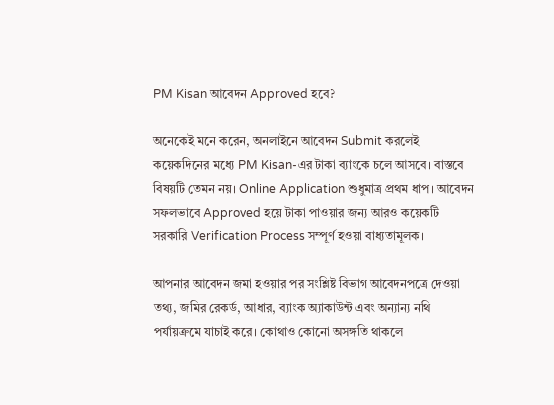PM Kisan আবেদন Approved হবে?

অনেকেই মনে করেন, অনলাইনে আবেদন Submit করলেই কয়েকদিনের মধ্যে PM Kisan-এর টাকা ব্যাংকে চলে আসবে। বাস্তবে বিষয়টি তেমন নয়। Online Application শুধুমাত্র প্রথম ধাপ। আবেদন সফলভাবে Approved হয়ে টাকা পাওয়ার জন্য আরও কয়েকটি সরকারি Verification Process সম্পূর্ণ হওয়া বাধ্যতামূলক।

আপনার আবেদন জমা হওয়ার পর সংশ্লিষ্ট বিভাগ আবেদনপত্রে দেওয়া তথ্য, জমির রেকর্ড, আধার, ব্যাংক অ্যাকাউন্ট এবং অন্যান্য নথি পর্যায়ক্রমে যাচাই করে। কোথাও কোনো অসঙ্গতি থাকলে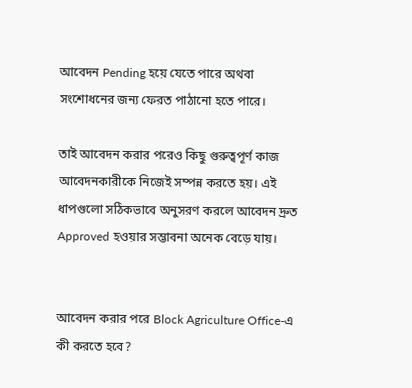আবেদন Pending হয়ে যেতে পারে অথবা সংশোধনের জন্য ফেরত পাঠানো হতে পারে।

তাই আবেদন করার পরেও কিছু গুরুত্বপূর্ণ কাজ আবেদনকারীকে নিজেই সম্পন্ন করতে হয়। এই ধাপগুলো সঠিকভাবে অনুসরণ করলে আবেদন দ্রুত Approved হওয়ার সম্ভাবনা অনেক বেড়ে যায়।


আবেদন করার পরে Block Agriculture Office-এ কী করতে হবে?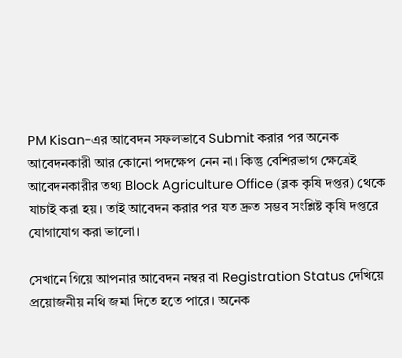PM Kisan-এর আবেদন সফলভাবে Submit করার পর অনেক আবেদনকারী আর কোনো পদক্ষেপ নেন না। কিন্তু বেশিরভাগ ক্ষেত্রেই আবেদনকারীর তথ্য Block Agriculture Office (ব্লক কৃষি দপ্তর) থেকে যাচাই করা হয়। তাই আবেদন করার পর যত দ্রুত সম্ভব সংশ্লিষ্ট কৃষি দপ্তরে যোগাযোগ করা ভালো।

সেখানে গিয়ে আপনার আবেদন নম্বর বা Registration Status দেখিয়ে প্রয়োজনীয় নথি জমা দিতে হতে পারে। অনেক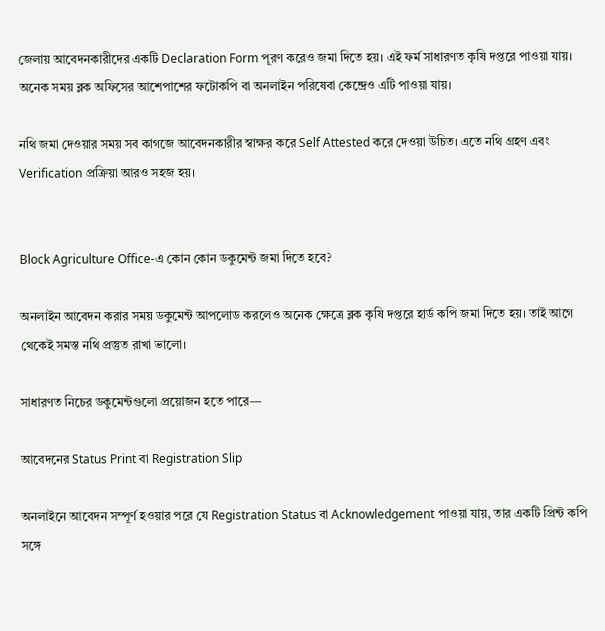জেলায় আবেদনকারীদের একটি Declaration Form পূরণ করেও জমা দিতে হয়। এই ফর্ম সাধারণত কৃষি দপ্তরে পাওয়া যায়। অনেক সময় ব্লক অফিসের আশেপাশের ফটোকপি বা অনলাইন পরিষেবা কেন্দ্রেও এটি পাওয়া যায়।

নথি জমা দেওয়ার সময় সব কাগজে আবেদনকারীর স্বাক্ষর করে Self Attested করে দেওয়া উচিত। এতে নথি গ্রহণ এবং Verification প্রক্রিয়া আরও সহজ হয়।


Block Agriculture Office-এ কোন কোন ডকুমেন্ট জমা দিতে হবে?

অনলাইন আবেদন করার সময় ডকুমেন্ট আপলোড করলেও অনেক ক্ষেত্রে ব্লক কৃষি দপ্তরে হার্ড কপি জমা দিতে হয়। তাই আগে থেকেই সমস্ত নথি প্রস্তুত রাখা ভালো।

সাধারণত নিচের ডকুমেন্টগুলো প্রয়োজন হতে পারে—

আবেদনের Status Print বা Registration Slip

অনলাইনে আবেদন সম্পূর্ণ হওয়ার পরে যে Registration Status বা Acknowledgement পাওয়া যায়, তার একটি প্রিন্ট কপি সঙ্গে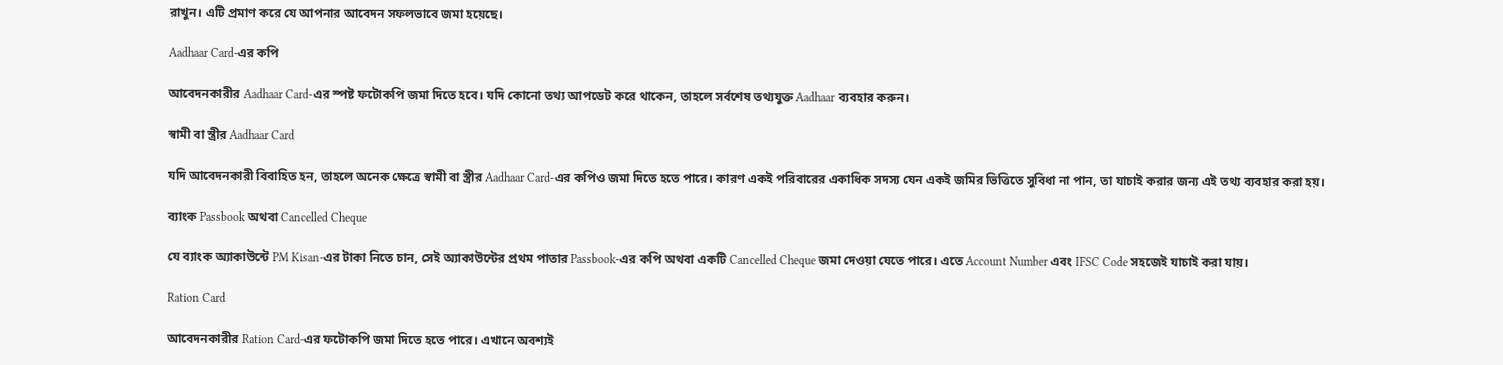রাখুন। এটি প্রমাণ করে যে আপনার আবেদন সফলভাবে জমা হয়েছে।

Aadhaar Card-এর কপি

আবেদনকারীর Aadhaar Card-এর স্পষ্ট ফটোকপি জমা দিতে হবে। যদি কোনো তথ্য আপডেট করে থাকেন, তাহলে সর্বশেষ তথ্যযুক্ত Aadhaar ব্যবহার করুন।

স্বামী বা স্ত্রীর Aadhaar Card

যদি আবেদনকারী বিবাহিত হন, তাহলে অনেক ক্ষেত্রে স্বামী বা স্ত্রীর Aadhaar Card-এর কপিও জমা দিতে হতে পারে। কারণ একই পরিবারের একাধিক সদস্য যেন একই জমির ভিত্তিতে সুবিধা না পান, তা যাচাই করার জন্য এই তথ্য ব্যবহার করা হয়।

ব্যাংক Passbook অথবা Cancelled Cheque

যে ব্যাংক অ্যাকাউন্টে PM Kisan-এর টাকা নিতে চান, সেই অ্যাকাউন্টের প্রথম পাতার Passbook-এর কপি অথবা একটি Cancelled Cheque জমা দেওয়া যেতে পারে। এতে Account Number এবং IFSC Code সহজেই যাচাই করা যায়।

Ration Card

আবেদনকারীর Ration Card-এর ফটোকপি জমা দিতে হতে পারে। এখানে অবশ্যই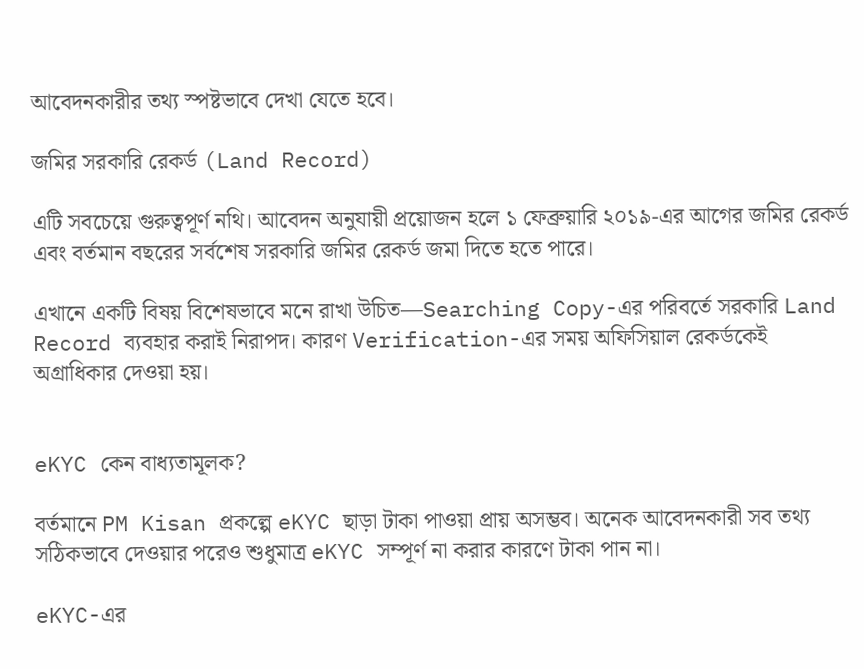আবেদনকারীর তথ্য স্পষ্টভাবে দেখা যেতে হবে।

জমির সরকারি রেকর্ড (Land Record)

এটি সবচেয়ে গুরুত্বপূর্ণ নথি। আবেদন অনুযায়ী প্রয়োজন হলে ১ ফেব্রুয়ারি ২০১৯-এর আগের জমির রেকর্ড এবং বর্তমান বছরের সর্বশেষ সরকারি জমির রেকর্ড জমা দিতে হতে পারে।

এখানে একটি বিষয় বিশেষভাবে মনে রাখা উচিত—Searching Copy-এর পরিবর্তে সরকারি Land Record ব্যবহার করাই নিরাপদ। কারণ Verification-এর সময় অফিসিয়াল রেকর্ডকেই অগ্রাধিকার দেওয়া হয়।


eKYC কেন বাধ্যতামূলক?

বর্তমানে PM Kisan প্রকল্পে eKYC ছাড়া টাকা পাওয়া প্রায় অসম্ভব। অনেক আবেদনকারী সব তথ্য সঠিকভাবে দেওয়ার পরেও শুধুমাত্র eKYC সম্পূর্ণ না করার কারণে টাকা পান না।

eKYC-এর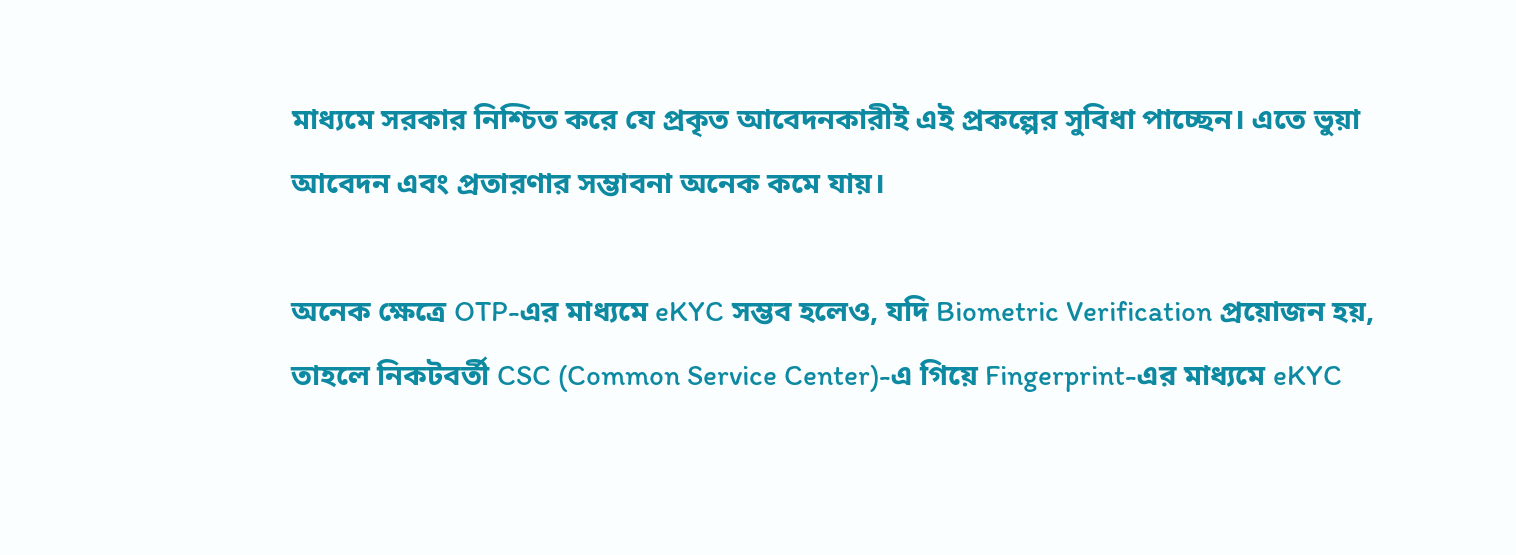মাধ্যমে সরকার নিশ্চিত করে যে প্রকৃত আবেদনকারীই এই প্রকল্পের সুবিধা পাচ্ছেন। এতে ভুয়া আবেদন এবং প্রতারণার সম্ভাবনা অনেক কমে যায়।

অনেক ক্ষেত্রে OTP-এর মাধ্যমে eKYC সম্ভব হলেও, যদি Biometric Verification প্রয়োজন হয়, তাহলে নিকটবর্তী CSC (Common Service Center)-এ গিয়ে Fingerprint-এর মাধ্যমে eKYC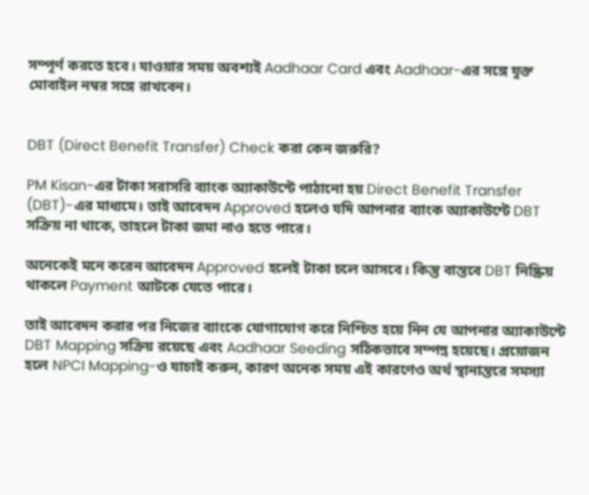সম্পূর্ণ করতে হবে। যাওয়ার সময় অবশ্যই Aadhaar Card এবং Aadhaar-এর সঙ্গে যুক্ত মোবাইল নম্বর সঙ্গে রাখবেন।


DBT (Direct Benefit Transfer) Check করা কেন জরুরি?

PM Kisan-এর টাকা সরাসরি ব্যাংক অ্যাকাউন্টে পাঠানো হয় Direct Benefit Transfer (DBT)-এর মাধ্যমে। তাই আবেদন Approved হলেও যদি আপনার ব্যাংক অ্যাকাউন্টে DBT সক্রিয় না থাকে, তাহলে টাকা জমা নাও হতে পারে।

অনেকেই মনে করেন আবেদন Approved হলেই টাকা চলে আসবে। কিন্তু বাস্তবে DBT নিষ্ক্রিয় থাকলে Payment আটকে যেতে পারে।

তাই আবেদন করার পর নিজের ব্যাংকে যোগাযোগ করে নিশ্চিত হয়ে নিন যে আপনার অ্যাকাউন্টে DBT Mapping সক্রিয় রয়েছে এবং Aadhaar Seeding সঠিকভাবে সম্পন্ন হয়েছে। প্রয়োজন হলে NPCI Mapping-ও যাচাই করুন, কারণ অনেক সময় এই কারণেও অর্থ স্থানান্তরে সমস্যা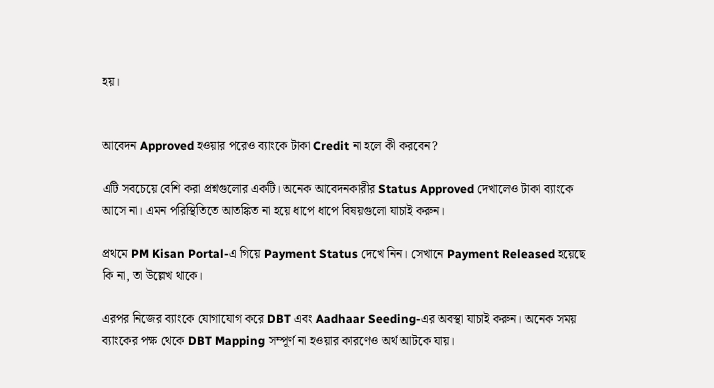হয়।


আবেদন Approved হওয়ার পরেও ব্যাংকে টাকা Credit না হলে কী করবেন?

এটি সবচেয়ে বেশি করা প্রশ্নগুলোর একটি। অনেক আবেদনকারীর Status Approved দেখালেও টাকা ব্যাংকে আসে না। এমন পরিস্থিতিতে আতঙ্কিত না হয়ে ধাপে ধাপে বিষয়গুলো যাচাই করুন।

প্রথমে PM Kisan Portal-এ গিয়ে Payment Status দেখে নিন। সেখানে Payment Released হয়েছে কি না, তা উল্লেখ থাকে।

এরপর নিজের ব্যাংকে যোগাযোগ করে DBT এবং Aadhaar Seeding-এর অবস্থা যাচাই করুন। অনেক সময় ব্যাংকের পক্ষ থেকে DBT Mapping সম্পূর্ণ না হওয়ার কারণেও অর্থ আটকে যায়।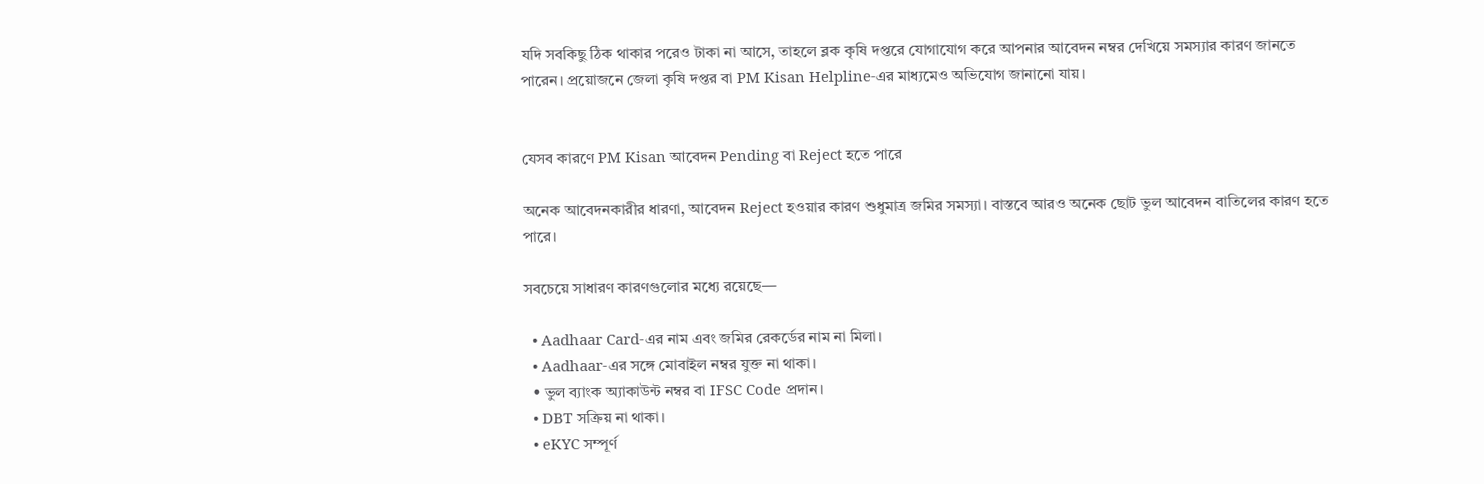যদি সবকিছু ঠিক থাকার পরেও টাকা না আসে, তাহলে ব্লক কৃষি দপ্তরে যোগাযোগ করে আপনার আবেদন নম্বর দেখিয়ে সমস্যার কারণ জানতে পারেন। প্রয়োজনে জেলা কৃষি দপ্তর বা PM Kisan Helpline-এর মাধ্যমেও অভিযোগ জানানো যায়।


যেসব কারণে PM Kisan আবেদন Pending বা Reject হতে পারে

অনেক আবেদনকারীর ধারণা, আবেদন Reject হওয়ার কারণ শুধুমাত্র জমির সমস্যা। বাস্তবে আরও অনেক ছোট ভুল আবেদন বাতিলের কারণ হতে পারে।

সবচেয়ে সাধারণ কারণগুলোর মধ্যে রয়েছে—

  • Aadhaar Card-এর নাম এবং জমির রেকর্ডের নাম না মিলা।
  • Aadhaar-এর সঙ্গে মোবাইল নম্বর যুক্ত না থাকা।
  • ভুল ব্যাংক অ্যাকাউন্ট নম্বর বা IFSC Code প্রদান।
  • DBT সক্রিয় না থাকা।
  • eKYC সম্পূর্ণ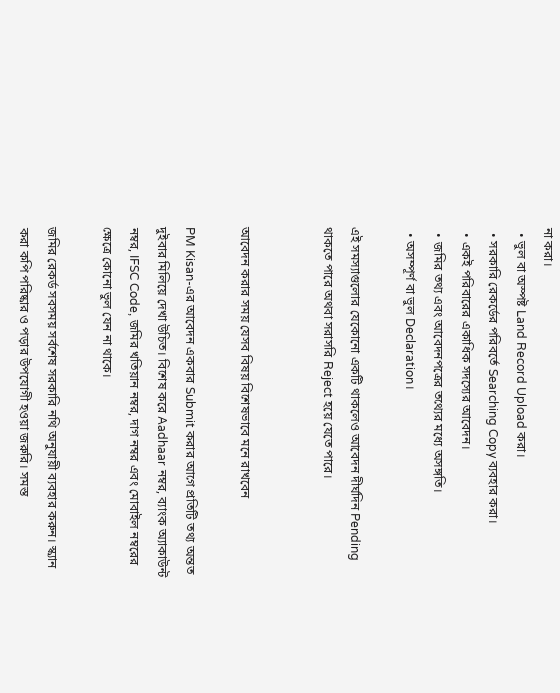না করা।
  • ভুল বা অস্পষ্ট Land Record Upload করা।
  • সরকারি রেকর্ডের পরিবর্তে Searching Copy ব্যবহার করা।
  • একই পরিবারের একাধিক সদস্যের আবেদন।
  • জমির তথ্য এবং আবেদনপত্রের তথ্যের মধ্যে অসঙ্গতি।
  • অসম্পূর্ণ বা ভুল Declaration।

এই সমস্যাগুলোর যেকোনো একটি থাকলেও আবেদন দীর্ঘদিন Pending থাকতে পারে অথবা সরাসরি Reject হয়ে যেতে পারে।


আবেদন করার সময় যেসব বিষয় বিশেষভাবে মনে রাখবেন

PM Kisan-এর আবেদন একবার Submit করার আগে প্রতিটি তথ্য অন্তত দুইবার মিলিয়ে দেখা উচিত। বিশেষ করে Aadhaar নম্বর, ব্যাংক অ্যাকাউন্ট নম্বর, IFSC Code, জমির খতিয়ান নম্বর, দাগ নম্বর এবং মোবাইল নম্বরের ক্ষেত্রে কোনো ভুল যেন না থাকে।

জমির রেকর্ড সবসময় সর্বশেষ সরকারি নথি অনুযায়ী ব্যবহার করুন। স্ক্যান করা কপি পরিষ্কার ও পড়ার উপযোগী হওয়া জরুরি। সমস্ত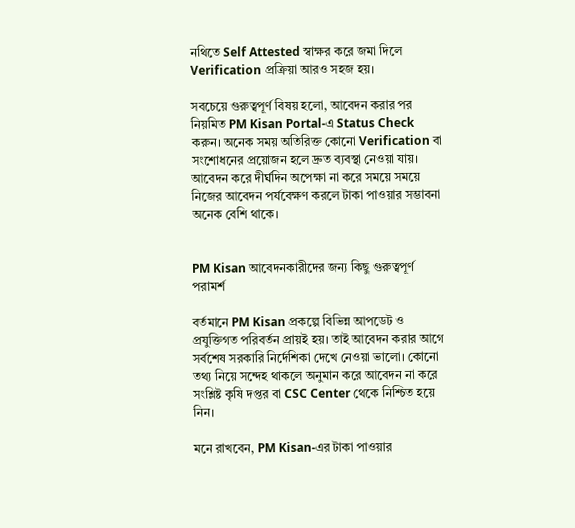নথিতে Self Attested স্বাক্ষর করে জমা দিলে Verification প্রক্রিয়া আরও সহজ হয়।

সবচেয়ে গুরুত্বপূর্ণ বিষয় হলো, আবেদন করার পর নিয়মিত PM Kisan Portal-এ Status Check করুন। অনেক সময় অতিরিক্ত কোনো Verification বা সংশোধনের প্রয়োজন হলে দ্রুত ব্যবস্থা নেওয়া যায়। আবেদন করে দীর্ঘদিন অপেক্ষা না করে সময়ে সময়ে নিজের আবেদন পর্যবেক্ষণ করলে টাকা পাওয়ার সম্ভাবনা অনেক বেশি থাকে।


PM Kisan আবেদনকারীদের জন্য কিছু গুরুত্বপূর্ণ পরামর্শ

বর্তমানে PM Kisan প্রকল্পে বিভিন্ন আপডেট ও প্রযুক্তিগত পরিবর্তন প্রায়ই হয়। তাই আবেদন করার আগে সর্বশেষ সরকারি নির্দেশিকা দেখে নেওয়া ভালো। কোনো তথ্য নিয়ে সন্দেহ থাকলে অনুমান করে আবেদন না করে সংশ্লিষ্ট কৃষি দপ্তর বা CSC Center থেকে নিশ্চিত হয়ে নিন।

মনে রাখবেন, PM Kisan-এর টাকা পাওয়ার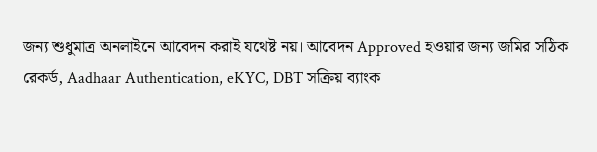জন্য শুধুমাত্র অনলাইনে আবেদন করাই যথেষ্ট নয়। আবেদন Approved হওয়ার জন্য জমির সঠিক রেকর্ড, Aadhaar Authentication, eKYC, DBT সক্রিয় ব্যাংক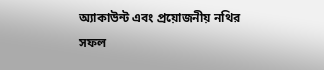অ্যাকাউন্ট এবং প্রয়োজনীয় নথির সফল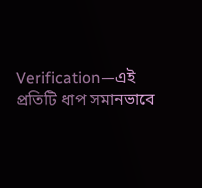Verification—এই প্রতিটি ধাপ সমানভাবে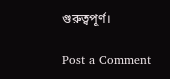গুরুত্বপূর্ণ।

Post a Comment